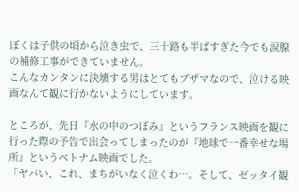ぼくは子供の頃から泣き虫で、三十路も半ばすぎた今でも涙腺の補修工事ができていません。
こんなカンタンに決壊する男はとてもブザマなので、泣ける映画なんて観に行かないようにしています。

ところが、先日『水の中のつぼみ』というフランス映画を観に行った際の予告で出会ってしまったのが『地球で一番幸せな場所』というベトナム映画でした。
「ヤバい、これ、まちがいなく泣くわ…。そして、ゼッタイ観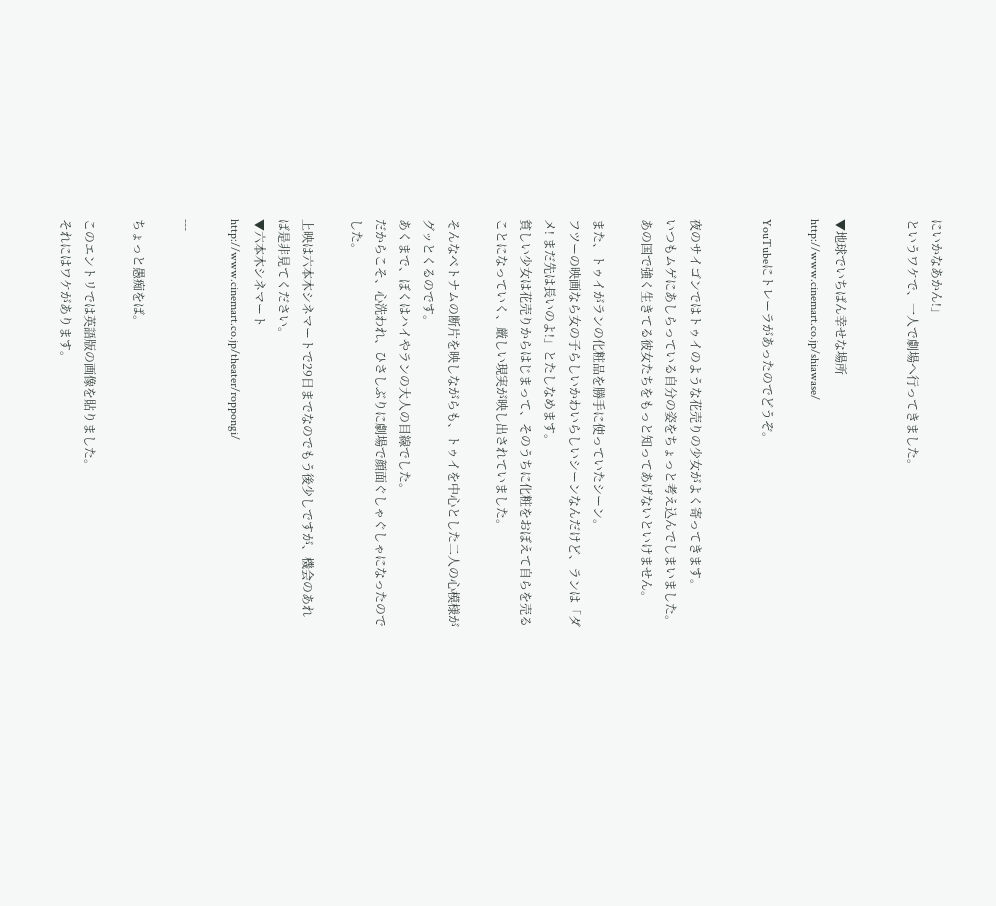にいかなあかん!」
というワケで、一人で劇場へ行ってきました。


▼地球でいちばん幸せな場所
http://www.cinemart.co.jp/shiawase/

YouTubeにトレーラがあったのでどうぞ。


夜のサイゴンではトゥイのような花売りの少女がよく寄ってきます。
いつもムゲにあしらっている自分の姿をちょっと考え込んでしまいました。
あの国で強く生きてる彼女たちをもっと知ってあげないといけません。

また、トゥイがランの化粧品を勝手に使っていたシーン。
フツーの映画なら女の子らしいかわいらしいシーンなんだけど、ランは「ダメ! まだ先は長いのよ!」とたしなめます。
貧しい少女は花売りからはじまって、そのうちに化粧をおぼえて自らを売ることになっていく、厳しい現実が映し出されていました。

そんなベトナムの断片を映しながらも、トゥイを中心とした二人の心模様がグッとくるのです。
あくまで、ぼくはハイやランの大人の目線でした。
だからこそ、心洗われ、ひさしぶりに劇場で顔面ぐしゃぐしゃになったのでした。

上映は六本木シネマートで29日までなのでもう後少しですが、機会のあれば是非見てください。
▼六本木シネマート
http://www.cinemart.co.jp/theater/roppongi/

---

ちょっと愚痴をば。

このエントリでは英語版の画像を貼りました。
それにはワケがあります。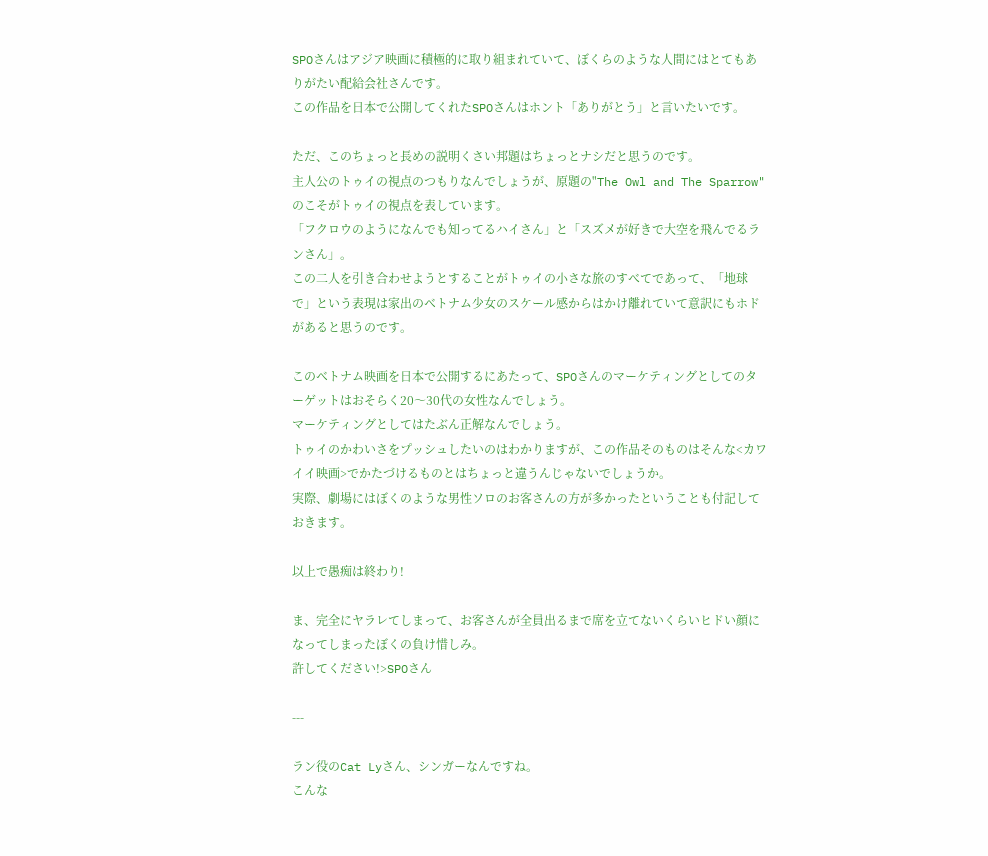SPOさんはアジア映画に積極的に取り組まれていて、ぼくらのような人間にはとてもありがたい配給会社さんです。
この作品を日本で公開してくれたSPOさんはホント「ありがとう」と言いたいです。

ただ、このちょっと長めの説明くさい邦題はちょっとナシだと思うのです。
主人公のトゥイの視点のつもりなんでしょうが、原題の"The Owl and The Sparrow"のこそがトゥイの視点を表しています。
「フクロウのようになんでも知ってるハイさん」と「スズメが好きで大空を飛んでるランさん」。
この二人を引き合わせようとすることがトゥイの小さな旅のすべてであって、「地球で」という表現は家出のベトナム少女のスケール感からはかけ離れていて意訳にもホドがあると思うのです。

このベトナム映画を日本で公開するにあたって、SPOさんのマーケティングとしてのターゲットはおそらく20〜30代の女性なんでしょう。
マーケティングとしてはたぶん正解なんでしょう。
トゥイのかわいさをプッシュしたいのはわかりますが、この作品そのものはそんな<カワイイ映画>でかたづけるものとはちょっと違うんじゃないでしょうか。
実際、劇場にはぼくのような男性ソロのお客さんの方が多かったということも付記しておきます。

以上で愚痴は終わり!

ま、完全にヤラレてしまって、お客さんが全員出るまで席を立てないくらいヒドい顔になってしまったぼくの負け惜しみ。
許してください!>SPOさん

---

ラン役のCat Lyさん、シンガーなんですね。
こんな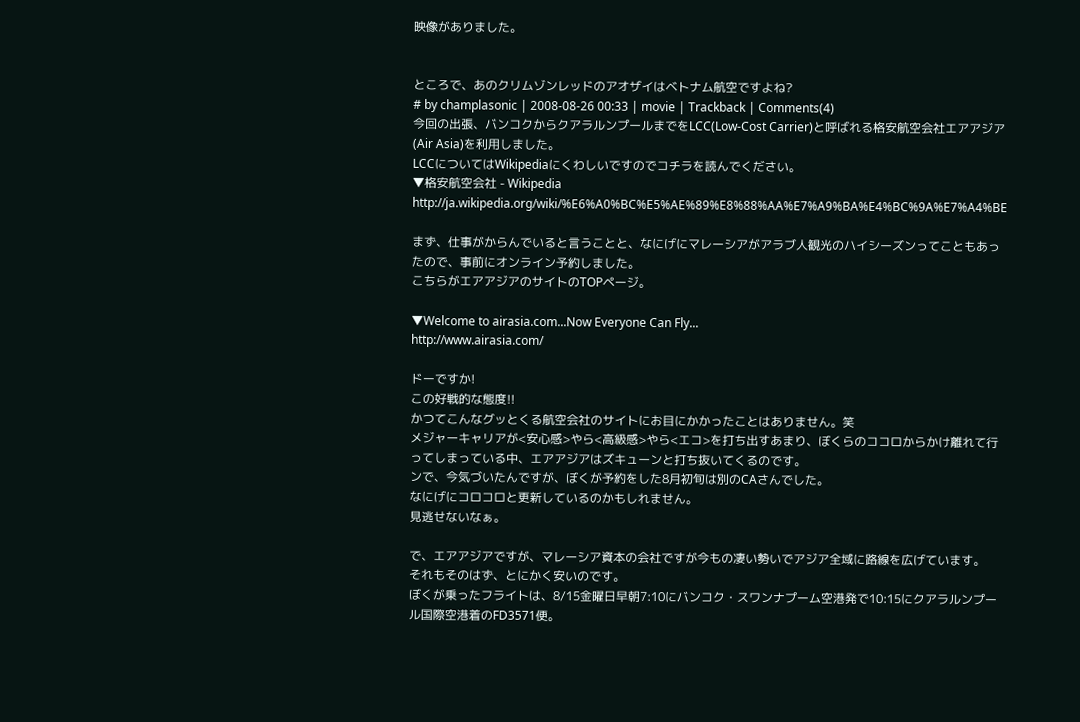映像がありました。


ところで、あのクリムゾンレッドのアオザイはベトナム航空ですよね?
# by champlasonic | 2008-08-26 00:33 | movie | Trackback | Comments(4)
今回の出張、バンコクからクアラルンプールまでをLCC(Low-Cost Carrier)と呼ばれる格安航空会社エアアジア(Air Asia)を利用しました。
LCCについてはWikipediaにくわしいですのでコチラを読んでください。
▼格安航空会社 - Wikipedia
http://ja.wikipedia.org/wiki/%E6%A0%BC%E5%AE%89%E8%88%AA%E7%A9%BA%E4%BC%9A%E7%A4%BE

まず、仕事がからんでいると言うことと、なにげにマレーシアがアラブ人観光のハイシーズンってこともあったので、事前にオンライン予約しました。
こちらがエアアジアのサイトのTOPページ。

▼Welcome to airasia.com...Now Everyone Can Fly...
http://www.airasia.com/

ドーですか!
この好戦的な態度!!
かつてこんなグッとくる航空会社のサイトにお目にかかったことはありません。笑
メジャーキャリアが<安心感>やら<高級感>やら<エコ>を打ち出すあまり、ぼくらのココロからかけ離れて行ってしまっている中、エアアジアはズキューンと打ち抜いてくるのです。
ンで、今気づいたんですが、ぼくが予約をした8月初旬は別のCAさんでした。
なにげにコロコロと更新しているのかもしれません。
見逃せないなぁ。

で、エアアジアですが、マレーシア資本の会社ですが今もの凄い勢いでアジア全域に路線を広げています。
それもそのはず、とにかく安いのです。
ぼくが乗ったフライトは、8/15金曜日早朝7:10にバンコク・スワンナプーム空港発で10:15にクアラルンプール国際空港着のFD3571便。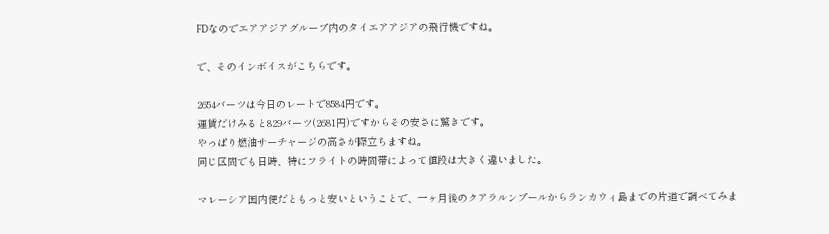FDなのでエアアジアグループ内のタイエアアジアの飛行機ですね。

で、そのインボイスがこちらです。

2654バーツは今日のレートで8584円です。
運賃だけみると829バーツ(2681円)ですからその安さに驚きです。
やっぱり燃油サーチャージの高さが際立ちますね。
同じ区間でも日時、特にフライトの時間帯によって値段は大きく違いました。

マレーシア国内便だともっと安いということで、一ヶ月後のクアラルンプールからランカウィ島までの片道で調べてみま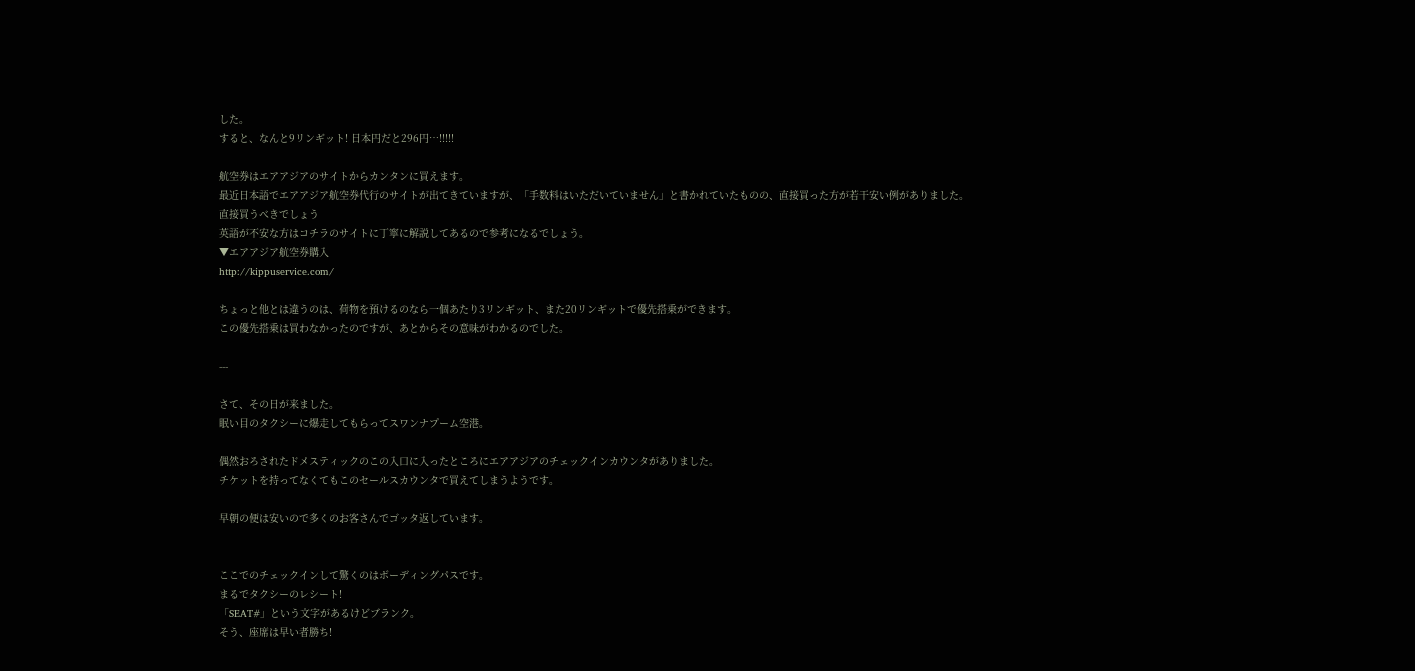した。
すると、なんと9リンギット! 日本円だと296円…!!!!!

航空券はエアアジアのサイトからカンタンに買えます。
最近日本語でエアアジア航空券代行のサイトが出てきていますが、「手数料はいただいていません」と書かれていたものの、直接買った方が若干安い例がありました。
直接買うべきでしょう
英語が不安な方はコチラのサイトに丁寧に解説してあるので参考になるでしょう。
▼エアアジア航空券購入
http://kippuservice.com/

ちょっと他とは違うのは、荷物を預けるのなら一個あたり3リンギット、また20リンギットで優先搭乗ができます。
この優先搭乗は買わなかったのですが、あとからその意味がわかるのでした。

---

さて、その日が来ました。
眠い目のタクシーに爆走してもらってスワンナプーム空港。

偶然おろされたドメスティックのこの入口に入ったところにエアアジアのチェックインカウンタがありました。
チケットを持ってなくてもこのセールスカウンタで買えてしまうようです。

早朝の便は安いので多くのお客さんでゴッタ返しています。


ここでのチェックインして驚くのはボーディングパスです。
まるでタクシーのレシート!
「SEAT#」という文字があるけどブランク。
そう、座席は早い者勝ち!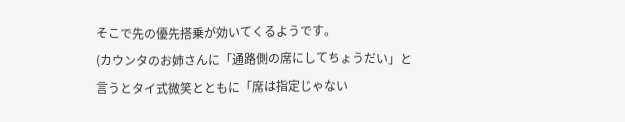そこで先の優先搭乗が効いてくるようです。
(カウンタのお姉さんに「通路側の席にしてちょうだい」と言うとタイ式微笑とともに「席は指定じゃない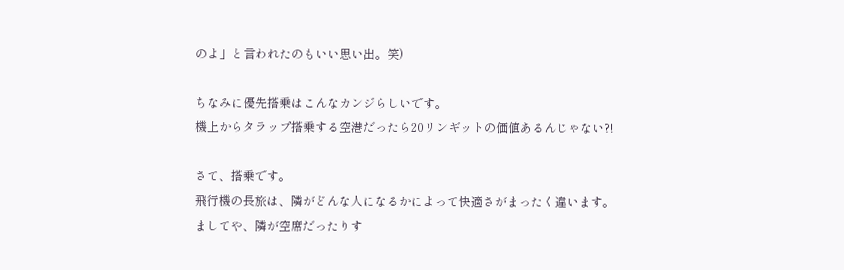のよ」と言われたのもいい思い出。笑)

ちなみに優先搭乗はこんなカンジらしいです。
機上からタラップ搭乗する空港だったら20リンギットの価値あるんじゃない?!

さて、搭乗です。
飛行機の長旅は、隣がどんな人になるかによって快適さがまったく違います。
ましてや、隣が空席だったりす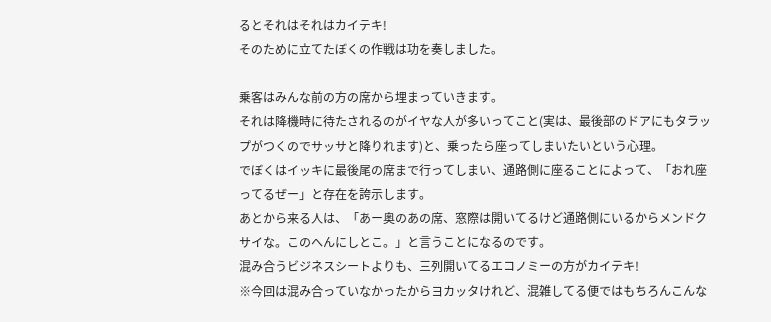るとそれはそれはカイテキ!
そのために立てたぼくの作戦は功を奏しました。

乗客はみんな前の方の席から埋まっていきます。
それは降機時に待たされるのがイヤな人が多いってこと(実は、最後部のドアにもタラップがつくのでサッサと降りれます)と、乗ったら座ってしまいたいという心理。
でぼくはイッキに最後尾の席まで行ってしまい、通路側に座ることによって、「おれ座ってるぜー」と存在を誇示します。
あとから来る人は、「あー奥のあの席、窓際は開いてるけど通路側にいるからメンドクサイな。このへんにしとこ。」と言うことになるのです。
混み合うビジネスシートよりも、三列開いてるエコノミーの方がカイテキ!
※今回は混み合っていなかったからヨカッタけれど、混雑してる便ではもちろんこんな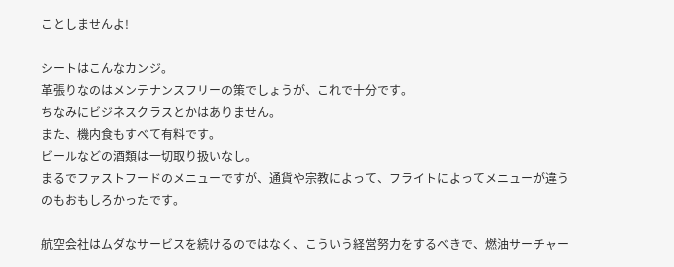ことしませんよ!

シートはこんなカンジ。
革張りなのはメンテナンスフリーの策でしょうが、これで十分です。
ちなみにビジネスクラスとかはありません。
また、機内食もすべて有料です。
ビールなどの酒類は一切取り扱いなし。
まるでファストフードのメニューですが、通貨や宗教によって、フライトによってメニューが違うのもおもしろかったです。

航空会社はムダなサービスを続けるのではなく、こういう経営努力をするべきで、燃油サーチャー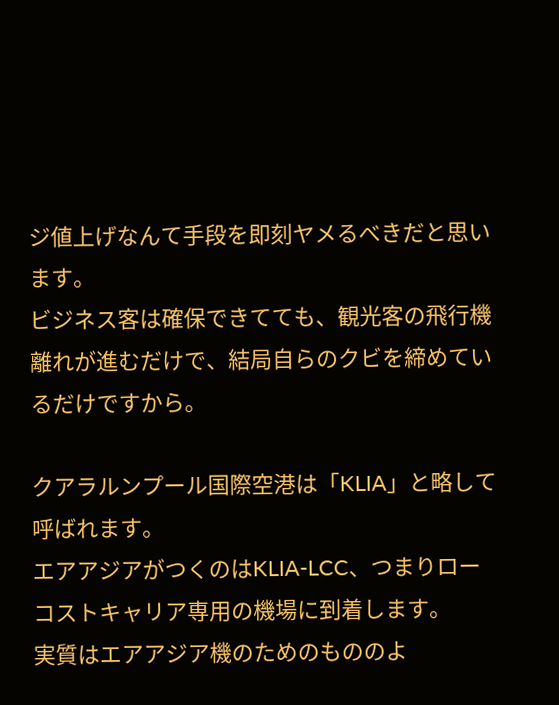ジ値上げなんて手段を即刻ヤメるべきだと思います。
ビジネス客は確保できてても、観光客の飛行機離れが進むだけで、結局自らのクビを締めているだけですから。

クアラルンプール国際空港は「KLIA」と略して呼ばれます。
エアアジアがつくのはKLIA-LCC、つまりローコストキャリア専用の機場に到着します。
実質はエアアジア機のためのもののよ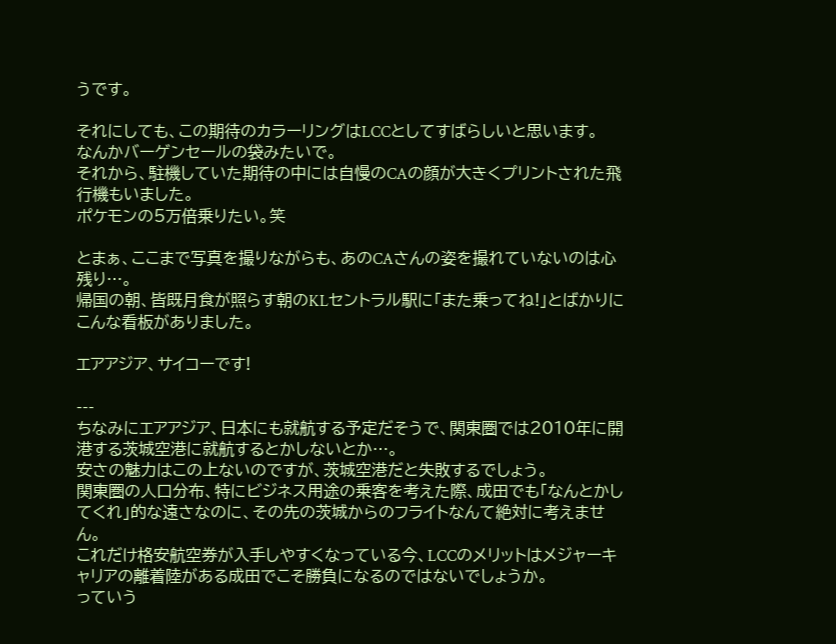うです。

それにしても、この期待のカラーリングはLCCとしてすばらしいと思います。
なんかバーゲンセールの袋みたいで。
それから、駐機していた期待の中には自慢のCAの顔が大きくプリントされた飛行機もいました。
ポケモンの5万倍乗りたい。笑

とまぁ、ここまで写真を撮りながらも、あのCAさんの姿を撮れていないのは心残り…。
帰国の朝、皆既月食が照らす朝のKLセントラル駅に「また乗ってね!」とばかりにこんな看板がありました。

エアアジア、サイコーです!

---
ちなみにエアアジア、日本にも就航する予定だそうで、関東圏では2010年に開港する茨城空港に就航するとかしないとか…。
安さの魅力はこの上ないのですが、茨城空港だと失敗するでしょう。
関東圏の人口分布、特にビジネス用途の乗客を考えた際、成田でも「なんとかしてくれ」的な遠さなのに、その先の茨城からのフライトなんて絶対に考えません。
これだけ格安航空券が入手しやすくなっている今、LCCのメリットはメジャーキャリアの離着陸がある成田でこそ勝負になるのではないでしょうか。
っていう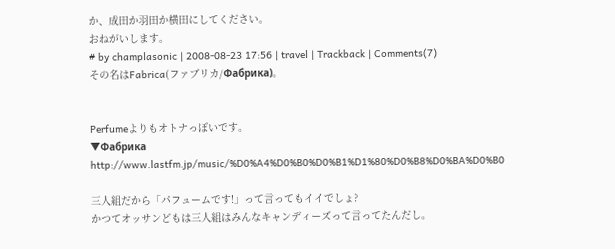か、成田か羽田か横田にしてください。
おねがいします。
# by champlasonic | 2008-08-23 17:56 | travel | Trackback | Comments(7)
その名はFabrica(ファブリカ/Фабрика)。


Perfumeよりもオトナっぽいです。
▼Фабрика
http://www.lastfm.jp/music/%D0%A4%D0%B0%D0%B1%D1%80%D0%B8%D0%BA%D0%B0

三人組だから「パフュームです!」って言ってもイイでしょ?
かつてオッサンどもは三人組はみんなキャンディーズって言ってたんだし。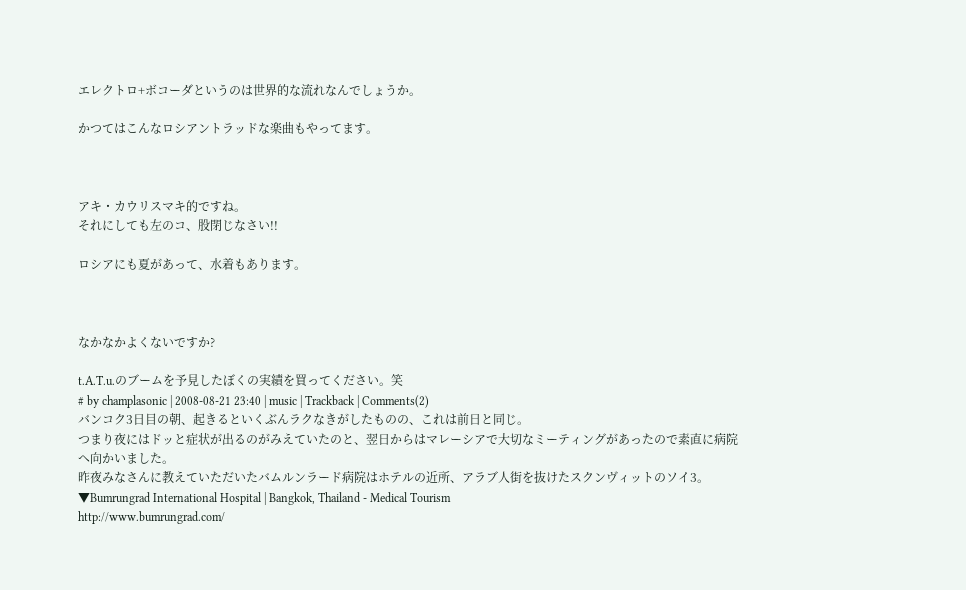エレクトロ+ボコーダというのは世界的な流れなんでしょうか。

かつてはこんなロシアントラッドな楽曲もやってます。



アキ・カウリスマキ的ですね。
それにしても左のコ、股閉じなさい!!

ロシアにも夏があって、水着もあります。



なかなかよくないですか?

t.A.T.u.のブームを予見したぼくの実績を買ってください。笑
# by champlasonic | 2008-08-21 23:40 | music | Trackback | Comments(2)
バンコク3日目の朝、起きるといくぶんラクなきがしたものの、これは前日と同じ。
つまり夜にはドッと症状が出るのがみえていたのと、翌日からはマレーシアで大切なミーティングがあったので素直に病院へ向かいました。
昨夜みなさんに教えていただいたバムルンラード病院はホテルの近所、アラブ人街を抜けたスクンヴィットのソイ3。
▼Bumrungrad International Hospital | Bangkok, Thailand - Medical Tourism
http://www.bumrungrad.com/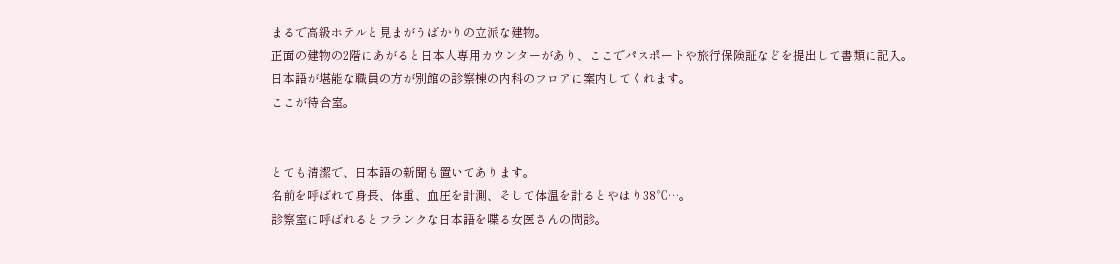まるで高級ホテルと見まがうばかりの立派な建物。
正面の建物の2階にあがると日本人専用カウンターがあり、ここでパスポートや旅行保険証などを提出して書類に記入。
日本語が堪能な職員の方が別館の診察棟の内科のフロアに案内してくれます。
ここが待合室。


とても清潔で、日本語の新聞も置いてあります。
名前を呼ばれて身長、体重、血圧を計測、そして体温を計るとやはり38℃…。
診察室に呼ばれるとフランクな日本語を喋る女医さんの問診。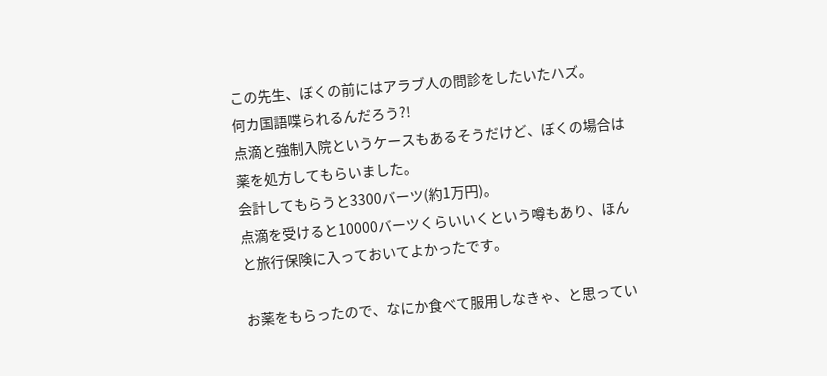この先生、ぼくの前にはアラブ人の問診をしたいたハズ。
何カ国語喋られるんだろう?!
点滴と強制入院というケースもあるそうだけど、ぼくの場合は薬を処方してもらいました。
会計してもらうと3300バーツ(約1万円)。
点滴を受けると10000バーツくらいいくという噂もあり、ほんと旅行保険に入っておいてよかったです。

お薬をもらったので、なにか食べて服用しなきゃ、と思ってい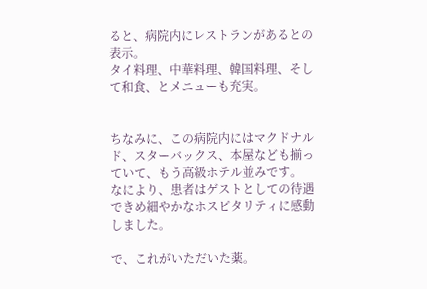ると、病院内にレストランがあるとの表示。
タイ料理、中華料理、韓国料理、そして和食、とメニューも充実。


ちなみに、この病院内にはマクドナルド、スターバックス、本屋なども揃っていて、もう高級ホテル並みです。
なにより、患者はゲストとしての待遇できめ細やかなホスピタリティに感動しました。

で、これがいただいた薬。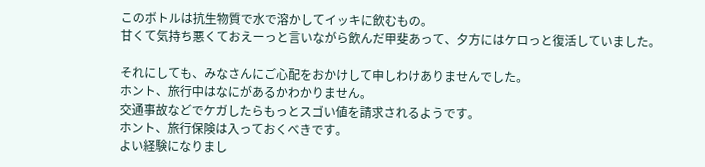このボトルは抗生物質で水で溶かしてイッキに飲むもの。
甘くて気持ち悪くておえーっと言いながら飲んだ甲斐あって、夕方にはケロっと復活していました。

それにしても、みなさんにご心配をおかけして申しわけありませんでした。
ホント、旅行中はなにがあるかわかりません。
交通事故などでケガしたらもっとスゴい値を請求されるようです。
ホント、旅行保険は入っておくべきです。
よい経験になりまし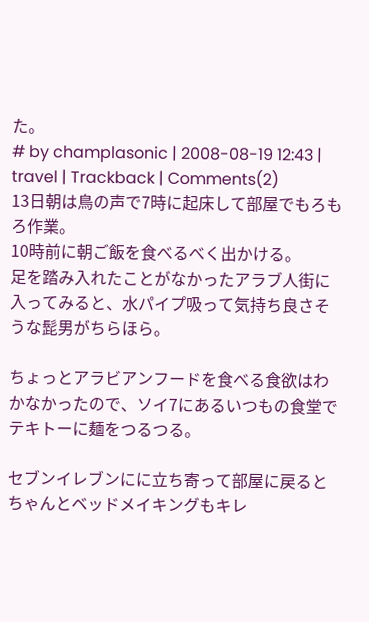た。
# by champlasonic | 2008-08-19 12:43 | travel | Trackback | Comments(2)
13日朝は鳥の声で7時に起床して部屋でもろもろ作業。
10時前に朝ご飯を食べるべく出かける。
足を踏み入れたことがなかったアラブ人街に入ってみると、水パイプ吸って気持ち良さそうな髭男がちらほら。

ちょっとアラビアンフードを食べる食欲はわかなかったので、ソイ7にあるいつもの食堂でテキトーに麺をつるつる。

セブンイレブンにに立ち寄って部屋に戻るとちゃんとベッドメイキングもキレ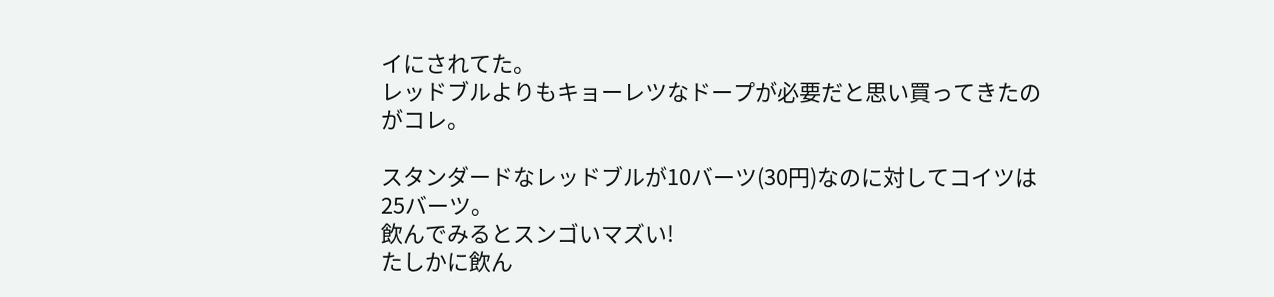イにされてた。
レッドブルよりもキョーレツなドープが必要だと思い買ってきたのがコレ。

スタンダードなレッドブルが10バーツ(30円)なのに対してコイツは25バーツ。
飲んでみるとスンゴいマズい!
たしかに飲ん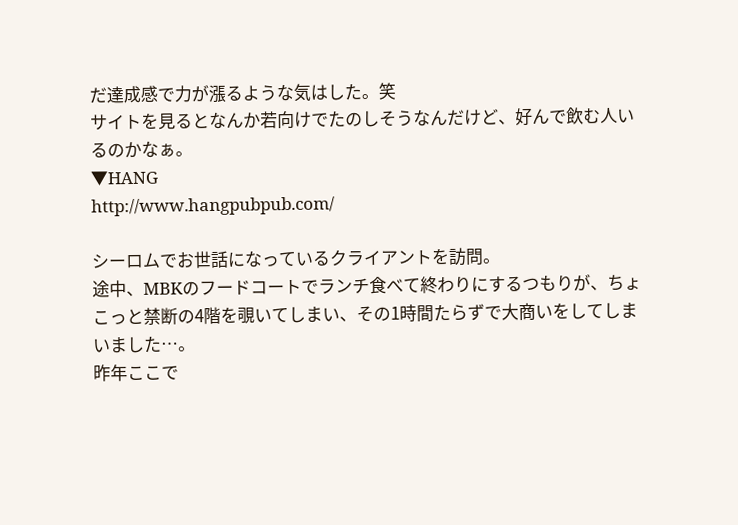だ達成感で力が漲るような気はした。笑
サイトを見るとなんか若向けでたのしそうなんだけど、好んで飲む人いるのかなぁ。
▼HANG
http://www.hangpubpub.com/

シーロムでお世話になっているクライアントを訪問。
途中、MBKのフードコートでランチ食べて終わりにするつもりが、ちょこっと禁断の4階を覗いてしまい、その1時間たらずで大商いをしてしまいました…。
昨年ここで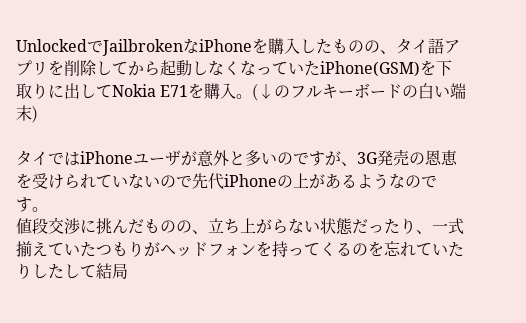UnlockedでJailbrokenなiPhoneを購入したものの、タイ語アプリを削除してから起動しなくなっていたiPhone(GSM)を下取りに出してNokia E71を購入。(↓のフルキーボードの白い端末)

タイではiPhoneユーザが意外と多いのですが、3G発売の恩恵を受けられていないので先代iPhoneの上があるようなのです。
値段交渉に挑んだものの、立ち上がらない状態だったり、一式揃えていたつもりがヘッドフォンを持ってくるのを忘れていたりしたして結局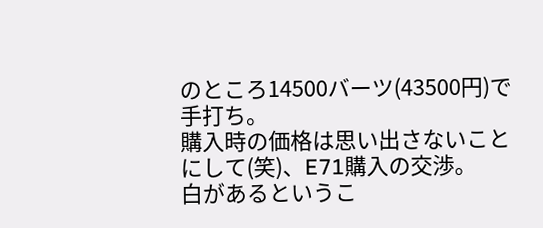のところ14500バーツ(43500円)で手打ち。
購入時の価格は思い出さないことにして(笑)、E71購入の交渉。
白があるというこ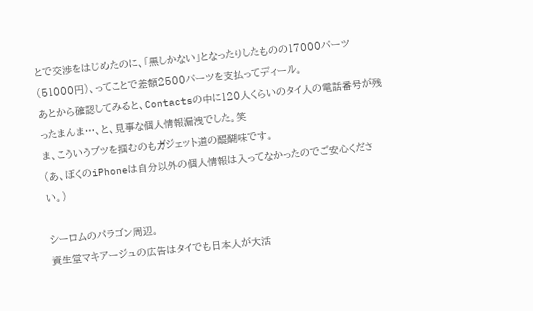とで交渉をはじめたのに、「黒しかない」となったりしたものの17000バーツ(51000円)、ってことで差額2500バーツを支払ってディール。
あとから確認してみると、Contactsの中に120人くらいのタイ人の電話番号が残ったまんま…、と、見事な個人情報漏洩でした。笑
ま、こういうブツを掴むのもガジェット道の醍醐味です。
(あ、ぼくのiPhoneは自分以外の個人情報は入ってなかったのでご安心ください。)

シーロムのパラゴン周辺。
資生堂マキアージュの広告はタイでも日本人が大活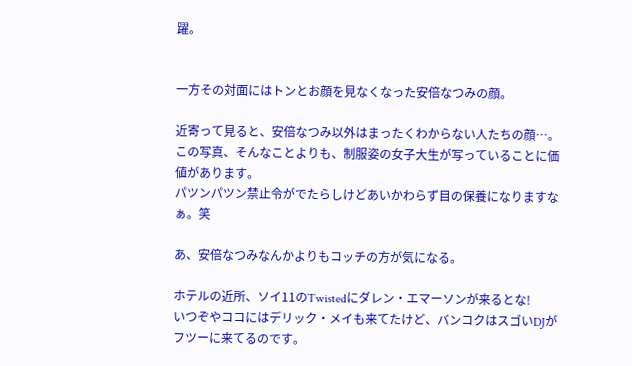躍。


一方その対面にはトンとお顔を見なくなった安倍なつみの顔。

近寄って見ると、安倍なつみ以外はまったくわからない人たちの顔…。
この写真、そんなことよりも、制服姿の女子大生が写っていることに価値があります。
パツンパツン禁止令がでたらしけどあいかわらず目の保養になりますなぁ。笑

あ、安倍なつみなんかよりもコッチの方が気になる。

ホテルの近所、ソイ11のTwistedにダレン・エマーソンが来るとな!
いつぞやココにはデリック・メイも来てたけど、バンコクはスゴいDJがフツーに来てるのです。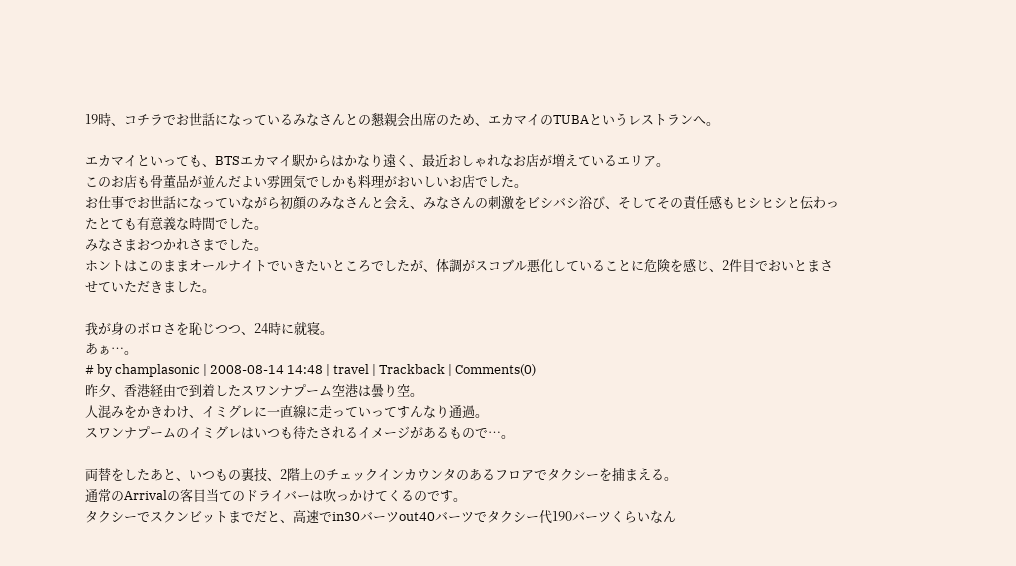19時、コチラでお世話になっているみなさんとの懇親会出席のため、エカマイのTUBAというレストランへ。

エカマイといっても、BTSエカマイ駅からはかなり遠く、最近おしゃれなお店が増えているエリア。
このお店も骨董品が並んだよい雰囲気でしかも料理がおいしいお店でした。
お仕事でお世話になっていながら初顔のみなさんと会え、みなさんの刺激をビシバシ浴び、そしてその責任感もヒシヒシと伝わったとても有意義な時間でした。
みなさまおつかれさまでした。
ホントはこのままオールナイトでいきたいところでしたが、体調がスコブル悪化していることに危険を感じ、2件目でおいとまさせていただきました。

我が身のボロさを恥じつつ、24時に就寝。
あぁ…。
# by champlasonic | 2008-08-14 14:48 | travel | Trackback | Comments(0)
昨夕、香港経由で到着したスワンナプーム空港は曇り空。
人混みをかきわけ、イミグレに一直線に走っていってすんなり通過。
スワンナプームのイミグレはいつも待たされるイメージがあるもので…。

両替をしたあと、いつもの裏技、2階上のチェックインカウンタのあるフロアでタクシーを捕まえる。
通常のArrivalの客目当てのドライバーは吹っかけてくるのです。
タクシーでスクンビットまでだと、高速でin30バーツout40バーツでタクシー代190バーツくらいなん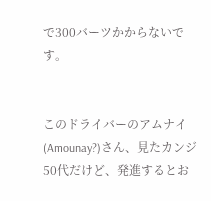で300バーツかからないです。


このドライバーのアムナイ(Amounay?)さん、見たカンジ50代だけど、発進するとお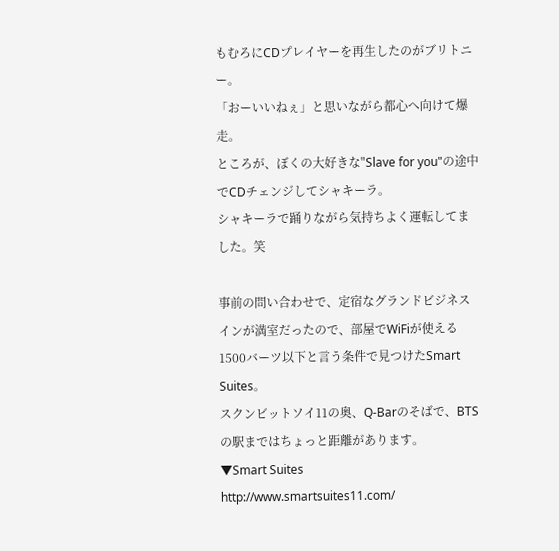もむろにCDプレイヤーを再生したのがブリトニー。
「おーいいねぇ」と思いながら都心へ向けて爆走。
ところが、ぼくの大好きな"Slave for you"の途中でCDチェンジしてシャキーラ。
シャキーラで踊りながら気持ちよく運転してました。笑

事前の問い合わせで、定宿なグランドビジネスインが満室だったので、部屋でWiFiが使える1500バーツ以下と言う条件で見つけたSmart Suites。
スクンビットソイ11の奥、Q-Barのそばで、BTSの駅まではちょっと距離があります。
▼Smart Suites
http://www.smartsuites11.com/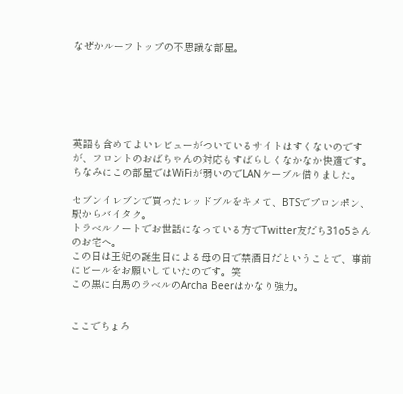なぜかルーフトップの不思議な部屋。






英語も含めてよいレビューがついているサイトはすくないのですが、フロントのおばちゃんの対応もすばらしくなかなか快適です。
ちなみにこの部屋ではWiFiが弱いのでLANケーブル借りました。

セブンイレブンで買ったレッドブルをキメて、BTSでプロンポン、駅からバイタク。
トラベルノートでお世話になっている方でTwitter友だち31o5さんのお宅へ。
この日は王妃の誕生日による母の日で禁酒日だということで、事前にビールをお願いしていたのです。笑
この黒に白馬のラベルのArcha Beerはかなり強力。


ここでちょろ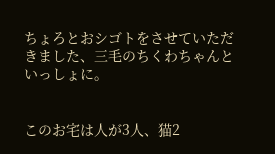ちょろとおシゴトをさせていただきました、三毛のちくわちゃんといっしょに。


このお宅は人が3人、猫2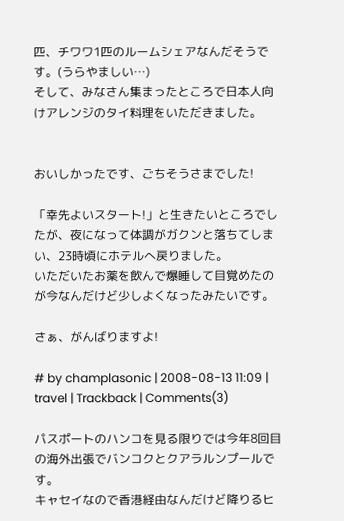匹、チワワ1匹のルームシェアなんだそうです。(うらやましい…)
そして、みなさん集まったところで日本人向けアレンジのタイ料理をいただきました。


おいしかったです、ごちそうさまでした!

「幸先よいスタート!」と生きたいところでしたが、夜になって体調がガクンと落ちてしまい、23時頃にホテルへ戻りました。
いただいたお薬を飲んで爆睡して目覚めたのが今なんだけど少しよくなったみたいです。

さぁ、がんばりますよ!

# by champlasonic | 2008-08-13 11:09 | travel | Trackback | Comments(3)

パスポートのハンコを見る限りでは今年8回目の海外出張でバンコクとクアラルンプールです。
キャセイなので香港経由なんだけど降りるヒ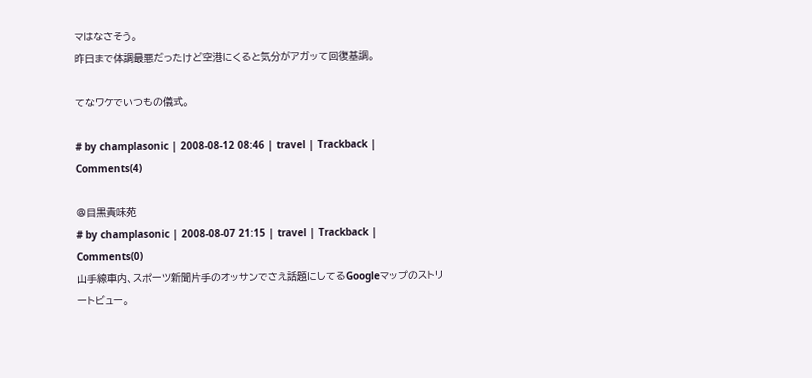マはなさそう。
昨日まで体調最悪だったけど空港にくると気分がアガッて回復基調。

てなワケでいつもの儀式。

# by champlasonic | 2008-08-12 08:46 | travel | Trackback | Comments(4)

@目黒貴味苑
# by champlasonic | 2008-08-07 21:15 | travel | Trackback | Comments(0)
山手線車内、スポーツ新聞片手のオッサンでさえ話題にしてるGoogleマップのストリートビュー。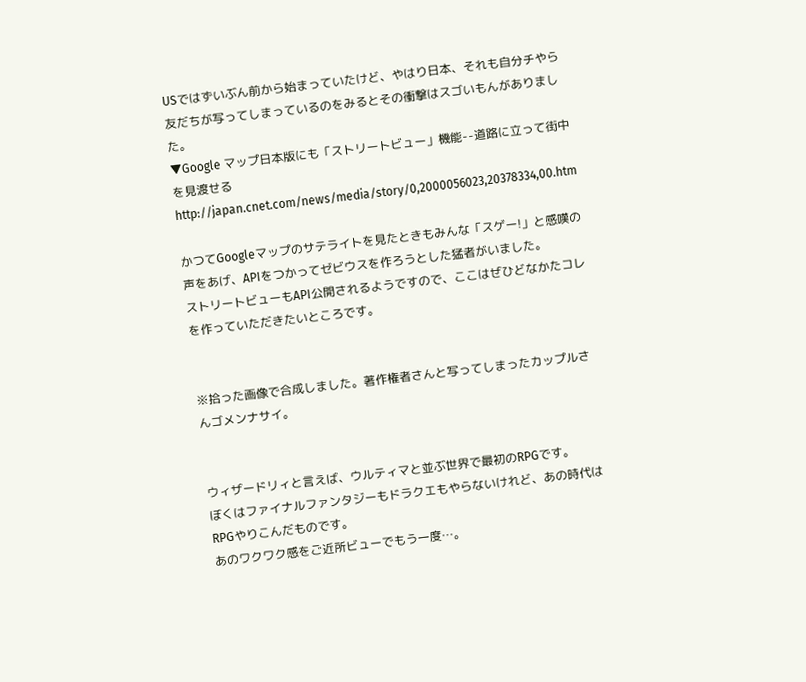USではずいぶん前から始まっていたけど、やはり日本、それも自分チやら友だちが写ってしまっているのをみるとその衝撃はスゴいもんがありました。
▼Google マップ日本版にも「ストリートビュー」機能--道路に立って街中を見渡せる
http://japan.cnet.com/news/media/story/0,2000056023,20378334,00.htm

かつてGoogleマップのサテライトを見たときもみんな「スゲー!」と感嘆の声をあげ、APIをつかってゼビウスを作ろうとした猛者がいました。
ストリートビューもAPI公開されるようですので、ここはぜひどなかたコレを作っていただきたいところです。


※拾った画像で合成しました。著作権者さんと写ってしまったカップルさんゴメンナサイ。


ウィザードリィと言えば、ウルティマと並ぶ世界で最初のRPGです。
ぼくはファイナルファンタジーもドラクエもやらないけれど、あの時代はRPGやりこんだものです。
あのワクワク感をご近所ビューでもう一度…。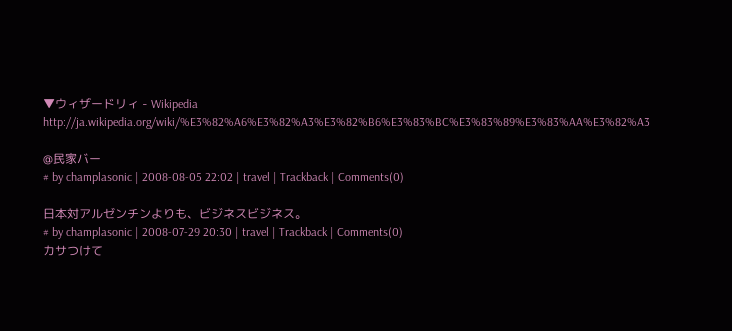▼ウィザードリィ - Wikipedia
http://ja.wikipedia.org/wiki/%E3%82%A6%E3%82%A3%E3%82%B6%E3%83%BC%E3%83%89%E3%83%AA%E3%82%A3

@民家バー
# by champlasonic | 2008-08-05 22:02 | travel | Trackback | Comments(0)

日本対アルゼンチンよりも、ビジネスビジネス。
# by champlasonic | 2008-07-29 20:30 | travel | Trackback | Comments(0)
カサつけて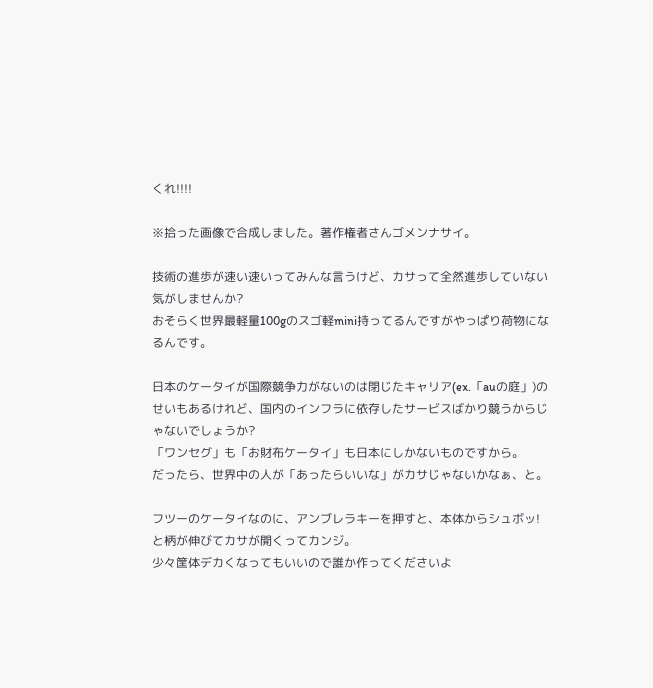くれ!!!!

※拾った画像で合成しました。著作権者さんゴメンナサイ。

技術の進歩が速い速いってみんな言うけど、カサって全然進歩していない気がしませんか?
おそらく世界最軽量100gのスゴ軽mini持ってるんですがやっぱり荷物になるんです。

日本のケータイが国際競争力がないのは閉じたキャリア(ex.「auの庭」)のせいもあるけれど、国内のインフラに依存したサービスばかり競うからじゃないでしょうか?
「ワンセグ」も「お財布ケータイ」も日本にしかないものですから。
だったら、世界中の人が「あったらいいな」がカサじゃないかなぁ、と。

フツーのケータイなのに、アンブレラキーを押すと、本体からシュボッ! と柄が伸びてカサが開くってカンジ。
少々筐体デカくなってもいいので誰か作ってくださいよ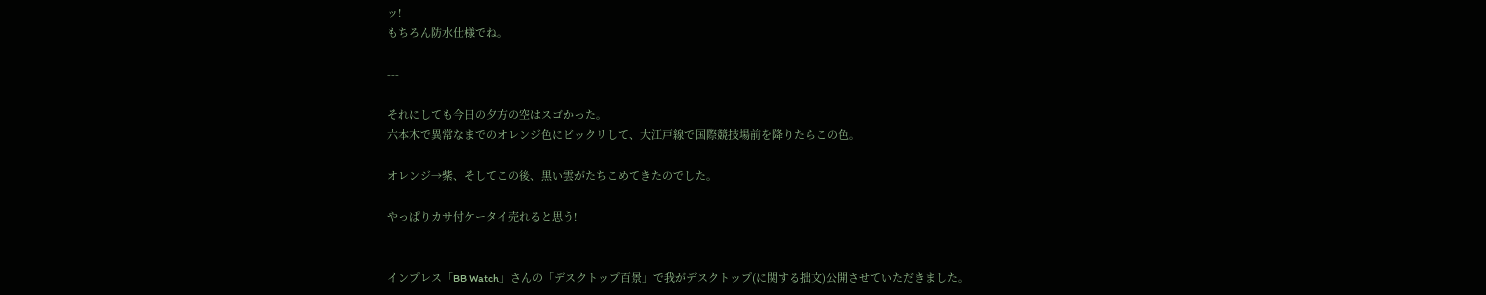ッ!
もちろん防水仕様でね。

---

それにしても今日の夕方の空はスゴかった。
六本木で異常なまでのオレンジ色にビックリして、大江戸線で国際競技場前を降りたらこの色。

オレンジ→紫、そしてこの後、黒い雲がたちこめてきたのでした。

やっぱりカサ付ケータイ売れると思う!


インプレス「BB Watch」さんの「デスクトップ百景」で我がデスクトップ(に関する拙文)公開させていただきました。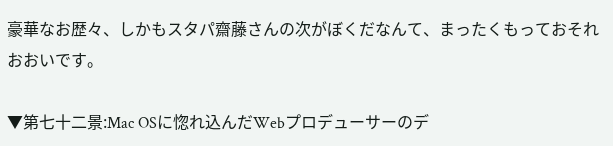豪華なお歴々、しかもスタパ齋藤さんの次がぼくだなんて、まったくもっておそれおおいです。

▼第七十二景:Mac OSに惚れ込んだWebプロデューサーのデ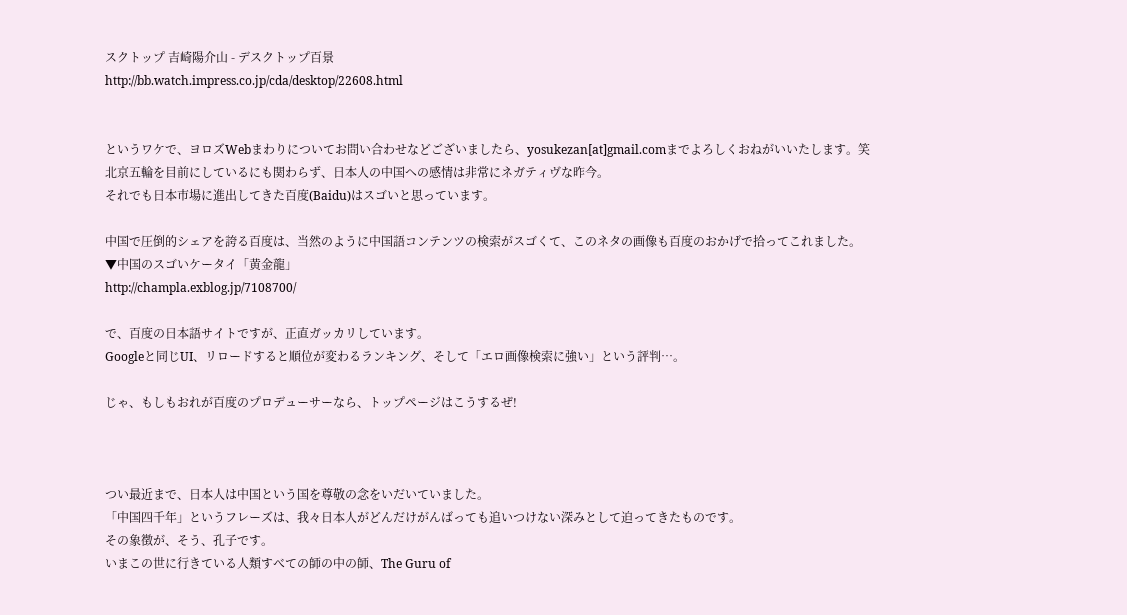スクトップ 吉崎陽介山 - デスクトップ百景
http://bb.watch.impress.co.jp/cda/desktop/22608.html


というワケで、ヨロズWebまわりについてお問い合わせなどございましたら、yosukezan[at]gmail.comまでよろしくおねがいいたします。笑
北京五輪を目前にしているにも関わらず、日本人の中国への感情は非常にネガティヴな昨今。
それでも日本市場に進出してきた百度(Baidu)はスゴいと思っています。

中国で圧倒的シェアを誇る百度は、当然のように中国語コンテンツの検索がスゴくて、このネタの画像も百度のおかげで拾ってこれました。
▼中国のスゴいケータイ「黄金龍」
http://champla.exblog.jp/7108700/

で、百度の日本語サイトですが、正直ガッカリしています。
Googleと同じUI、リロードすると順位が変わるランキング、そして「エロ画像検索に強い」という評判…。

じゃ、もしもおれが百度のプロデューサーなら、トップページはこうするぜ!



つい最近まで、日本人は中国という国を尊敬の念をいだいていました。
「中国四千年」というフレーズは、我々日本人がどんだけがんばっても追いつけない深みとして迫ってきたものです。
その象徴が、そう、孔子です。
いまこの世に行きている人類すべての師の中の師、The Guru of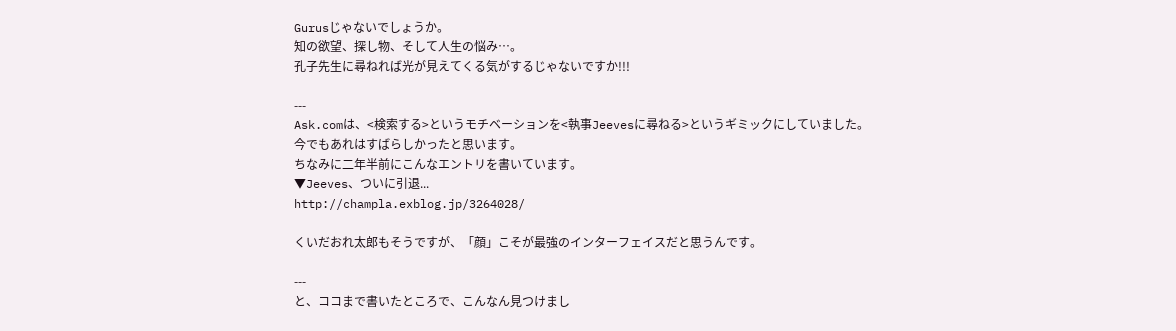Gurusじゃないでしょうか。
知の欲望、探し物、そして人生の悩み…。
孔子先生に尋ねれば光が見えてくる気がするじゃないですか!!!

---
Ask.comは、<検索する>というモチベーションを<執事Jeevesに尋ねる>というギミックにしていました。
今でもあれはすばらしかったと思います。
ちなみに二年半前にこんなエントリを書いています。
▼Jeeves、ついに引退...
http://champla.exblog.jp/3264028/

くいだおれ太郎もそうですが、「顔」こそが最強のインターフェイスだと思うんです。

---
と、ココまで書いたところで、こんなん見つけまし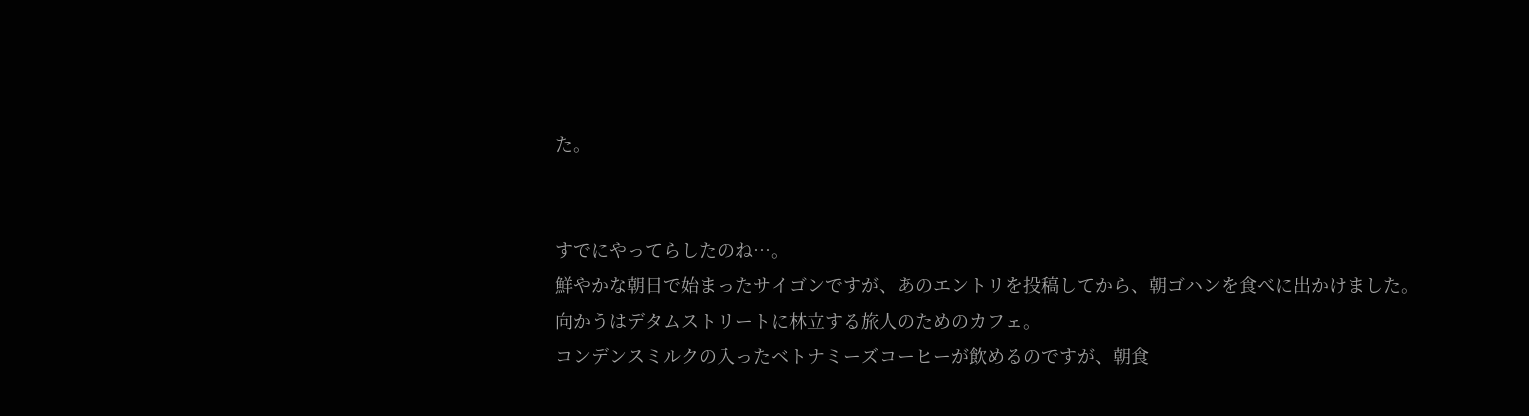た。


すでにやってらしたのね…。
鮮やかな朝日で始まったサイゴンですが、あのエントリを投稿してから、朝ゴハンを食べに出かけました。
向かうはデタムストリートに林立する旅人のためのカフェ。
コンデンスミルクの入ったベトナミーズコーヒーが飲めるのですが、朝食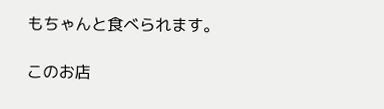もちゃんと食べられます。

このお店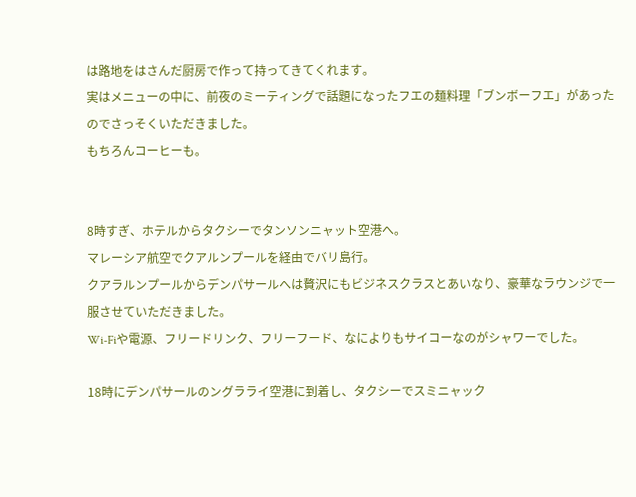は路地をはさんだ厨房で作って持ってきてくれます。
実はメニューの中に、前夜のミーティングで話題になったフエの麺料理「ブンボーフエ」があったのでさっそくいただきました。
もちろんコーヒーも。


8時すぎ、ホテルからタクシーでタンソンニャット空港へ。
マレーシア航空でクアルンプールを経由でバリ島行。
クアラルンプールからデンパサールへは贅沢にもビジネスクラスとあいなり、豪華なラウンジで一服させていただきました。
Wi-Fiや電源、フリードリンク、フリーフード、なによりもサイコーなのがシャワーでした。

18時にデンパサールのングラライ空港に到着し、タクシーでスミニャック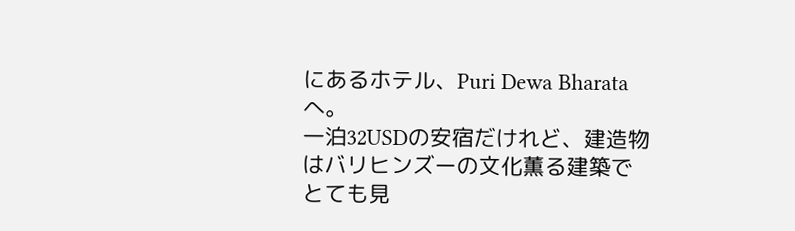にあるホテル、Puri Dewa Bharataへ。
一泊32USDの安宿だけれど、建造物はバリヒンズーの文化薫る建築でとても見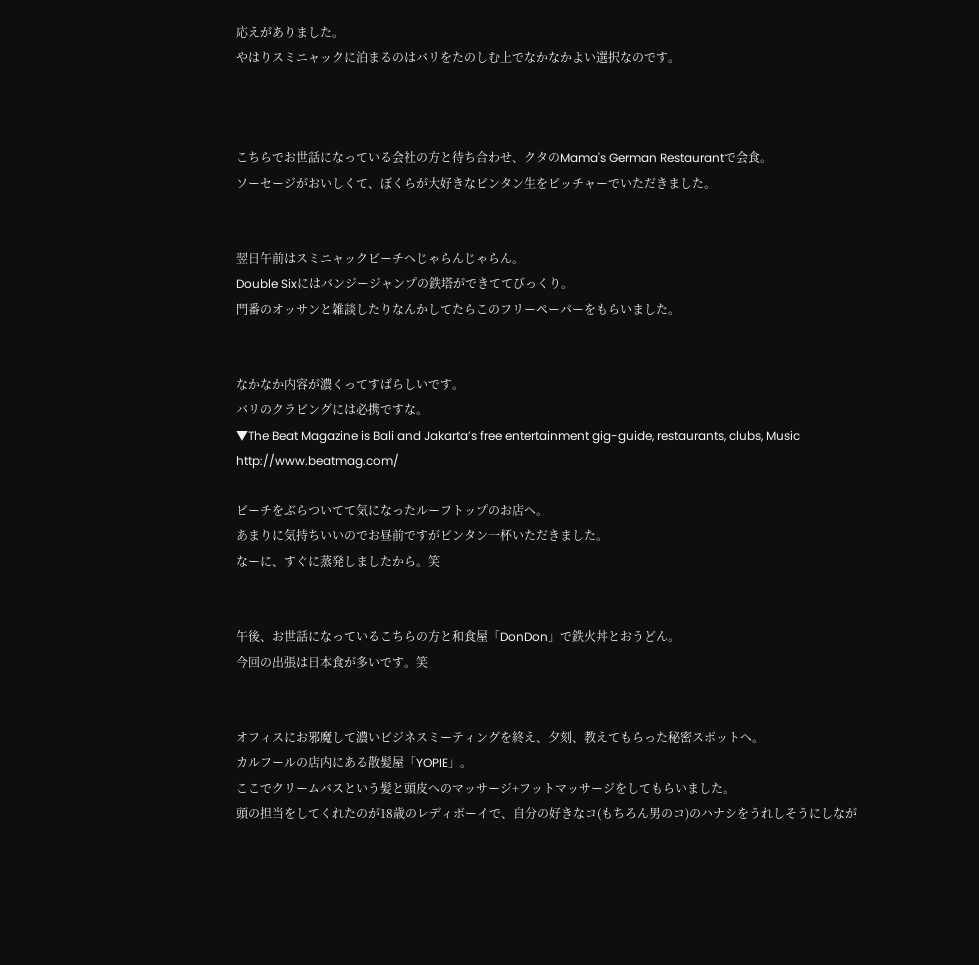応えがありました。
やはりスミニャックに泊まるのはバリをたのしむ上でなかなかよい選択なのです。



こちらでお世話になっている会社の方と待ち合わせ、クタのMama's German Restaurantで会食。
ソーセージがおいしくて、ぼくらが大好きなビンタン生をピッチャーでいただきました。


翌日午前はスミニャックビーチへじゃらんじゃらん。
Double Sixにはバンジージャンプの鉄塔ができててびっくり。
門番のオッサンと雑談したりなんかしてたらこのフリーペーパーをもらいました。


なかなか内容が濃くってすばらしいです。
バリのクラビングには必携ですな。
▼The Beat Magazine is Bali and Jakarta’s free entertainment gig-guide, restaurants, clubs, Music
http://www.beatmag.com/

ビーチをぶらついてて気になったルーフトップのお店へ。
あまりに気持ちいいのでお昼前ですがビンタン一杯いただきました。
なーに、すぐに蒸発しましたから。笑


午後、お世話になっているこちらの方と和食屋「DonDon」で鉄火丼とおうどん。
今回の出張は日本食が多いです。笑


オフィスにお邪魔して濃いビジネスミーティングを終え、夕刻、教えてもらった秘密スポットへ。
カルフールの店内にある散髪屋「YOPIE」。
ここでクリームバスという髪と頭皮へのマッサージ+フットマッサージをしてもらいました。
頭の担当をしてくれたのが18歳のレディボーイで、自分の好きなコ(もちろん男のコ)のハナシをうれしそうにしなが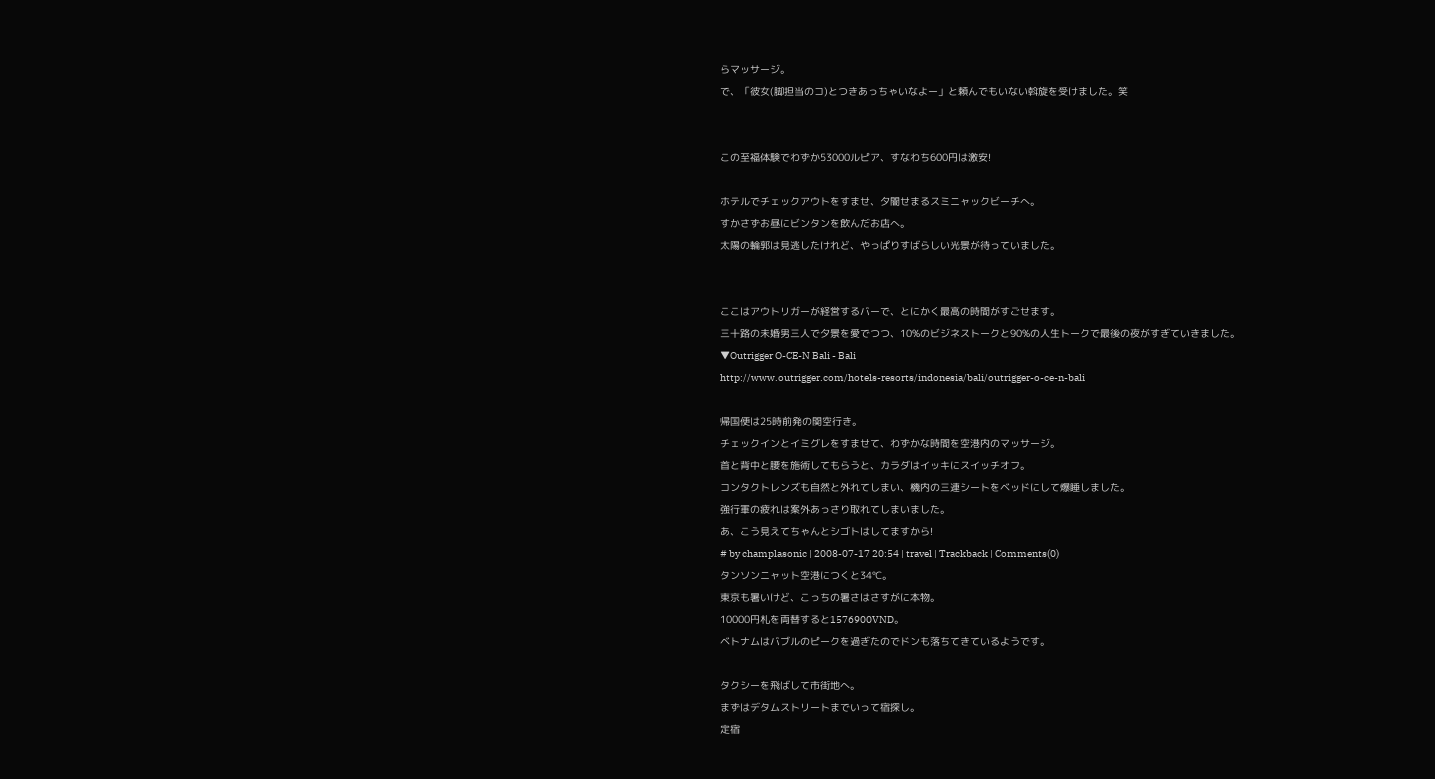らマッサージ。
で、「彼女(脚担当のコ)とつきあっちゃいなよー」と頼んでもいない斡旋を受けました。笑


この至福体験でわずか53000ルピア、すなわち600円は激安!

ホテルでチェックアウトをすませ、夕闇せまるスミニャックビーチへ。
すかさずお昼にビンタンを飲んだお店へ。
太陽の輪郭は見逃したけれど、やっぱりすばらしい光景が待っていました。


ここはアウトリガーが経営するバーで、とにかく最高の時間がすごせます。
三十路の未婚男三人で夕景を愛でつつ、10%のビジネストークと90%の人生トークで最後の夜がすぎていきました。
▼Outrigger O-CE-N Bali - Bali
http://www.outrigger.com/hotels-resorts/indonesia/bali/outrigger-o-ce-n-bali

帰国便は25時前発の関空行き。
チェックインとイミグレをすませて、わずかな時間を空港内のマッサージ。
首と背中と腰を施術してもらうと、カラダはイッキにスイッチオフ。
コンタクトレンズも自然と外れてしまい、機内の三連シートをベッドにして爆睡しました。
強行軍の疲れは案外あっさり取れてしまいました。
あ、こう見えてちゃんとシゴトはしてますから!
# by champlasonic | 2008-07-17 20:54 | travel | Trackback | Comments(0)
タンソンニャット空港につくと34℃。
東京も暑いけど、こっちの暑さはさすがに本物。
10000円札を両替すると1576900VND。
ベトナムはバブルのピークを過ぎたのでドンも落ちてきているようです。

タクシーを飛ばして市街地へ。
まずはデタムストリートまでいって宿探し。
定宿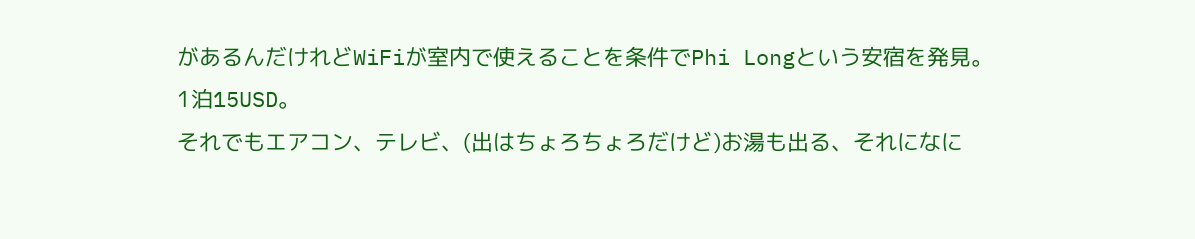があるんだけれどWiFiが室内で使えることを条件でPhi Longという安宿を発見。
1泊15USD。
それでもエアコン、テレビ、(出はちょろちょろだけど)お湯も出る、それになに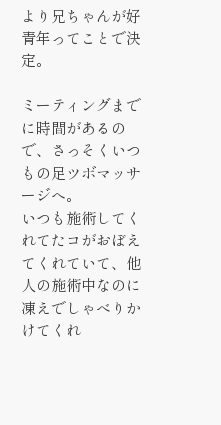より兄ちゃんが好青年ってことで決定。

ミーティングまでに時間があるので、さっそくいつもの足ツボマッサージへ。
いつも施術してくれてたコがおぼえてくれていて、他人の施術中なのに凍えでしゃべりかけてくれ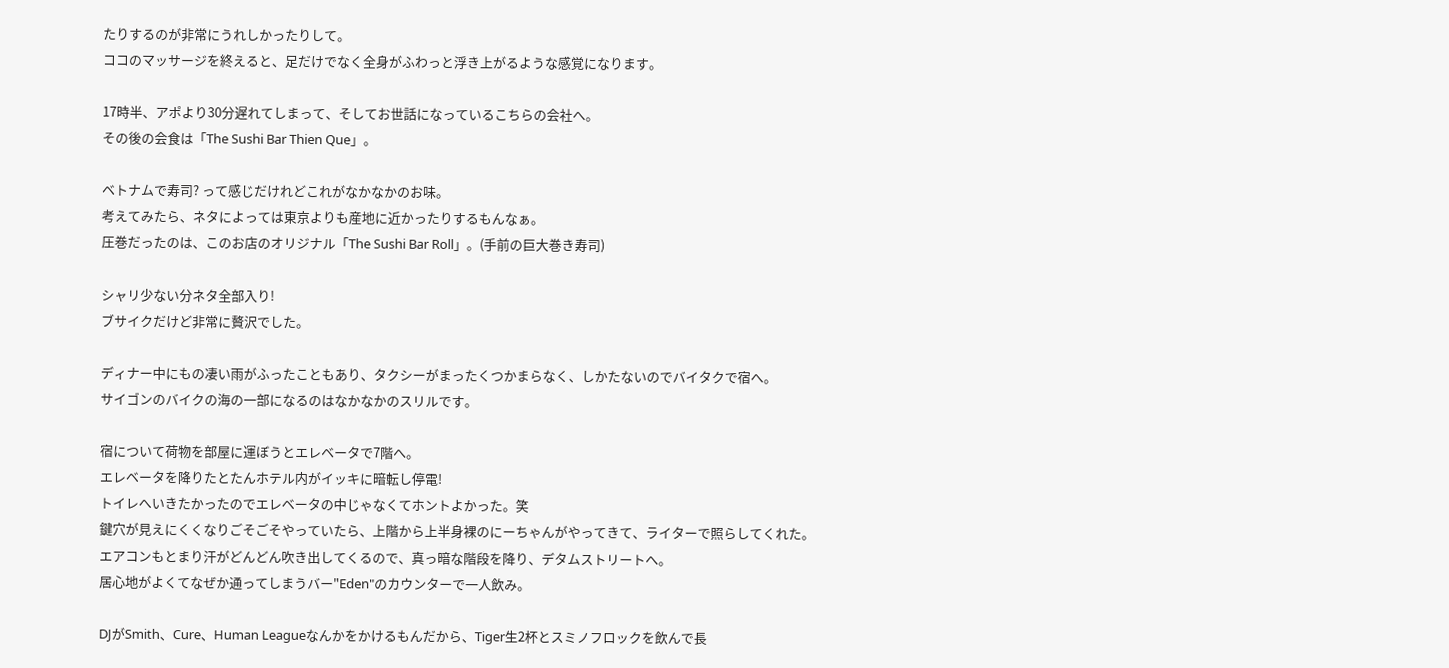たりするのが非常にうれしかったりして。
ココのマッサージを終えると、足だけでなく全身がふわっと浮き上がるような感覚になります。

17時半、アポより30分遅れてしまって、そしてお世話になっているこちらの会社へ。
その後の会食は「The Sushi Bar Thien Que」。

ベトナムで寿司? って感じだけれどこれがなかなかのお味。
考えてみたら、ネタによっては東京よりも産地に近かったりするもんなぁ。
圧巻だったのは、このお店のオリジナル「The Sushi Bar Roll」。(手前の巨大巻き寿司)

シャリ少ない分ネタ全部入り!
ブサイクだけど非常に贅沢でした。

ディナー中にもの凄い雨がふったこともあり、タクシーがまったくつかまらなく、しかたないのでバイタクで宿へ。
サイゴンのバイクの海の一部になるのはなかなかのスリルです。

宿について荷物を部屋に運ぼうとエレベータで7階へ。
エレベータを降りたとたんホテル内がイッキに暗転し停電!
トイレへいきたかったのでエレベータの中じゃなくてホントよかった。笑
鍵穴が見えにくくなりごそごそやっていたら、上階から上半身裸のにーちゃんがやってきて、ライターで照らしてくれた。
エアコンもとまり汗がどんどん吹き出してくるので、真っ暗な階段を降り、デタムストリートへ。
居心地がよくてなぜか通ってしまうバー"Eden"のカウンターで一人飲み。

DJがSmith、Cure、Human Leagueなんかをかけるもんだから、Tiger生2杯とスミノフロックを飲んで長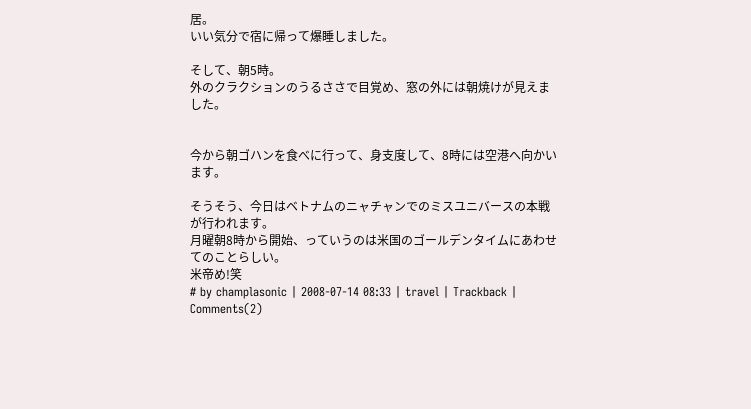居。
いい気分で宿に帰って爆睡しました。

そして、朝5時。
外のクラクションのうるささで目覚め、窓の外には朝焼けが見えました。


今から朝ゴハンを食べに行って、身支度して、8時には空港へ向かいます。

そうそう、今日はベトナムのニャチャンでのミスユニバースの本戦が行われます。
月曜朝8時から開始、っていうのは米国のゴールデンタイムにあわせてのことらしい。
米帝め!笑
# by champlasonic | 2008-07-14 08:33 | travel | Trackback | Comments(2)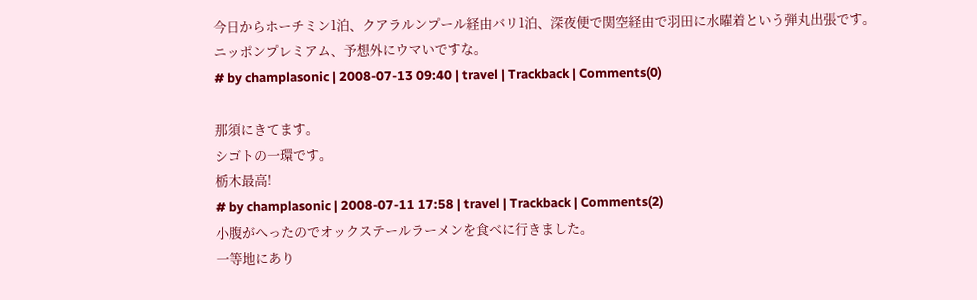今日からホーチミン1泊、クアラルンプール経由バリ1泊、深夜便で関空経由で羽田に水曜着という弾丸出張です。
ニッポンプレミアム、予想外にウマいですな。
# by champlasonic | 2008-07-13 09:40 | travel | Trackback | Comments(0)

那須にきてます。
シゴトの一環です。
栃木最高!
# by champlasonic | 2008-07-11 17:58 | travel | Trackback | Comments(2)
小腹がへったのでオックステールラーメンを食べに行きました。
一等地にあり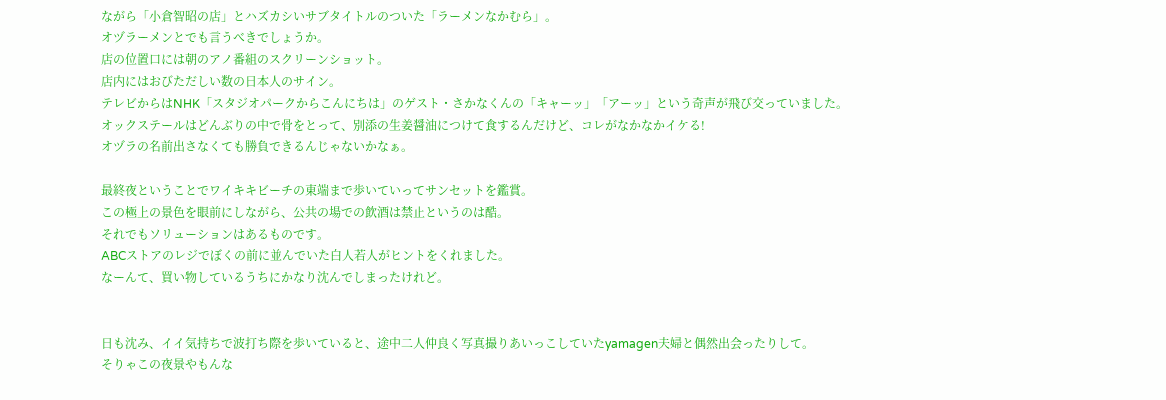ながら「小倉智昭の店」とハズカシいサブタイトルのついた「ラーメンなかむら」。
オヅラーメンとでも言うべきでしょうか。
店の位置口には朝のアノ番組のスクリーンショット。
店内にはおびただしい数の日本人のサイン。
テレビからはNHK「スタジオパークからこんにちは」のゲスト・さかなくんの「キャーッ」「アーッ」という奇声が飛び交っていました。
オックステールはどんぶりの中で骨をとって、別添の生姜醤油につけて食するんだけど、コレがなかなかイケる!
オヅラの名前出さなくても勝負できるんじゃないかなぁ。

最終夜ということでワイキキビーチの東端まで歩いていってサンセットを鑑賞。
この極上の景色を眼前にしながら、公共の場での飲酒は禁止というのは酷。
それでもソリューションはあるものです。
ABCストアのレジでぼくの前に並んでいた白人若人がヒントをくれました。
なーんて、買い物しているうちにかなり沈んでしまったけれど。


日も沈み、イイ気持ちで波打ち際を歩いていると、途中二人仲良く写真撮りあいっこしていたyamagen夫婦と偶然出会ったりして。
そりゃこの夜景やもんな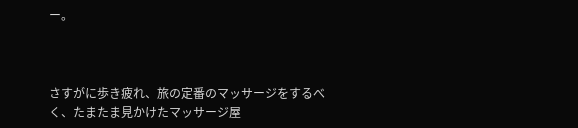ー。



さすがに歩き疲れ、旅の定番のマッサージをするべく、たまたま見かけたマッサージ屋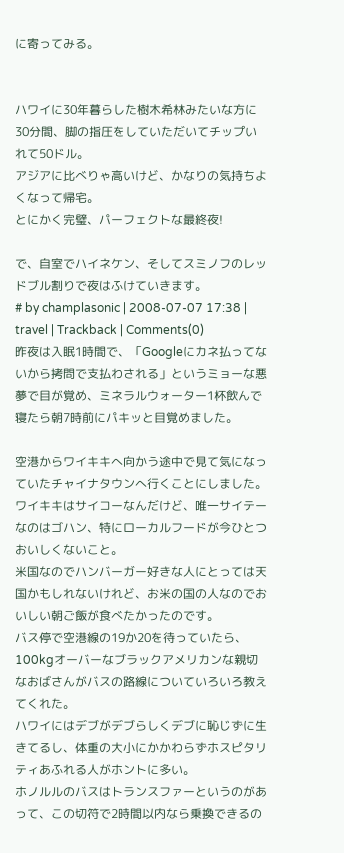に寄ってみる。


ハワイに30年暮らした樹木希林みたいな方に30分間、脚の指圧をしていただいてチップいれて50ドル。
アジアに比べりゃ高いけど、かなりの気持ちよくなって帰宅。
とにかく完璧、パーフェクトな最終夜!

で、自室でハイネケン、そしてスミノフのレッドブル割りで夜はふけていきます。
# by champlasonic | 2008-07-07 17:38 | travel | Trackback | Comments(0)
昨夜は入眠1時間で、「Googleにカネ払ってないから拷問で支払わされる」というミョーな悪夢で目が覚め、ミネラルウォーター1杯飲んで寝たら朝7時前にパキッと目覚めました。

空港からワイキキへ向かう途中で見て気になっていたチャイナタウンへ行くことにしました。
ワイキキはサイコーなんだけど、唯一サイテーなのはゴハン、特にローカルフードが今ひとつおいしくないこと。
米国なのでハンバーガー好きな人にとっては天国かもしれないけれど、お米の国の人なのでおいしい朝ご飯が食べたかったのです。
バス停で空港線の19か20を待っていたら、100kgオーバーなブラックアメリカンな親切なおばさんがバスの路線についていろいろ教えてくれた。
ハワイにはデブがデブらしくデブに恥じずに生きてるし、体重の大小にかかわらずホスピタリティあふれる人がホントに多い。
ホノルルのバスはトランスファーというのがあって、この切符で2時間以内なら乗換できるの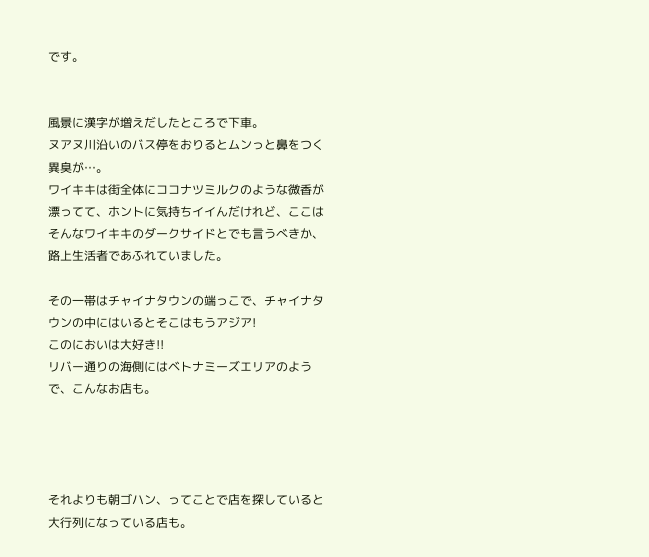です。


風景に漢字が増えだしたところで下車。
ヌアヌ川沿いのバス停をおりるとムンっと鼻をつく異臭が…。
ワイキキは街全体にココナツミルクのような微香が漂ってて、ホントに気持ちイイんだけれど、ここはそんなワイキキのダークサイドとでも言うべきか、路上生活者であふれていました。

その一帯はチャイナタウンの端っこで、チャイナタウンの中にはいるとそこはもうアジア!
このにおいは大好き!!
リバー通りの海側にはベトナミーズエリアのようで、こんなお店も。




それよりも朝ゴハン、ってことで店を探していると大行列になっている店も。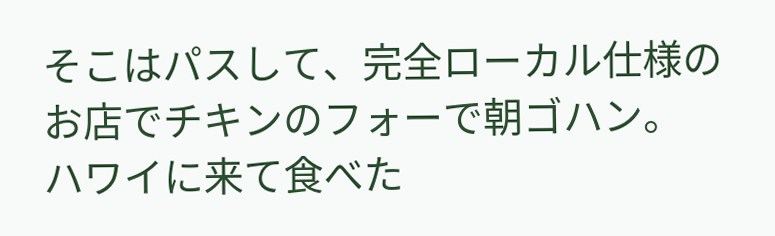そこはパスして、完全ローカル仕様のお店でチキンのフォーで朝ゴハン。
ハワイに来て食べた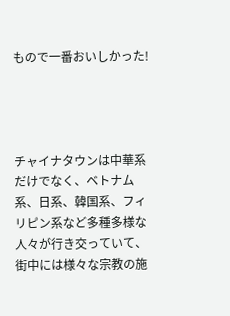もので一番おいしかった!




チャイナタウンは中華系だけでなく、ベトナム系、日系、韓国系、フィリピン系など多種多様な人々が行き交っていて、街中には様々な宗教の施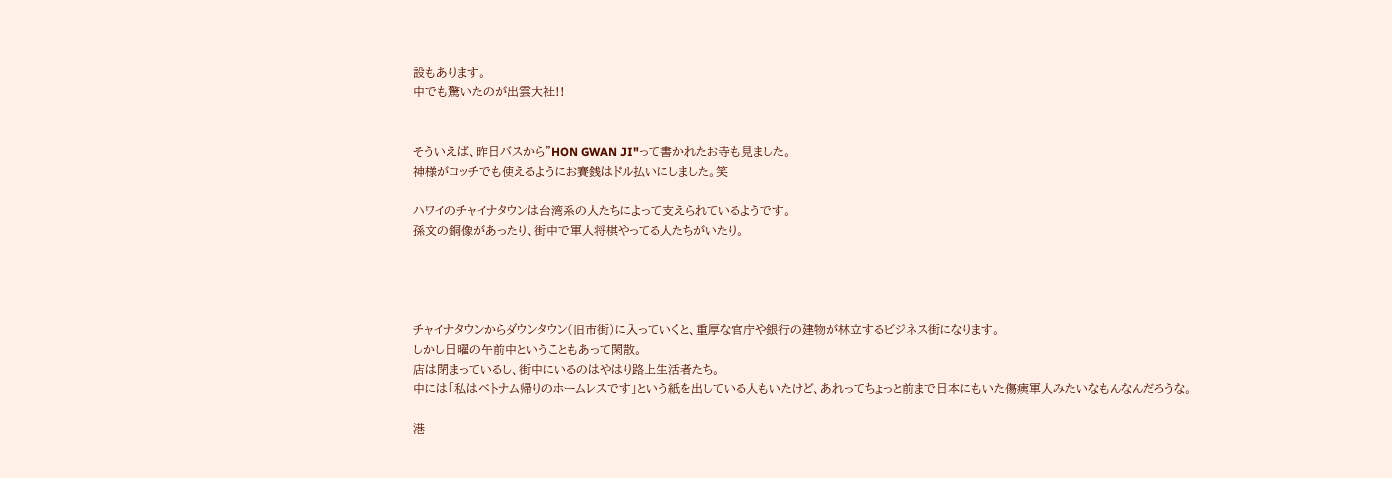設もあります。
中でも驚いたのが出雲大社!!


そういえば、昨日バスから"HON GWAN JI"って書かれたお寺も見ました。
神様がコッチでも使えるようにお賽銭はドル払いにしました。笑

ハワイのチャイナタウンは台湾系の人たちによって支えられているようです。
孫文の銅像があったり、街中で軍人将棋やってる人たちがいたり。




チャイナタウンからダウンタウン(旧市街)に入っていくと、重厚な官庁や銀行の建物が林立するビジネス街になります。
しかし日曜の午前中ということもあって閑散。
店は閉まっているし、街中にいるのはやはり路上生活者たち。
中には「私はベトナム帰りのホームレスです」という紙を出している人もいたけど、あれってちょっと前まで日本にもいた傷痍軍人みたいなもんなんだろうな。

港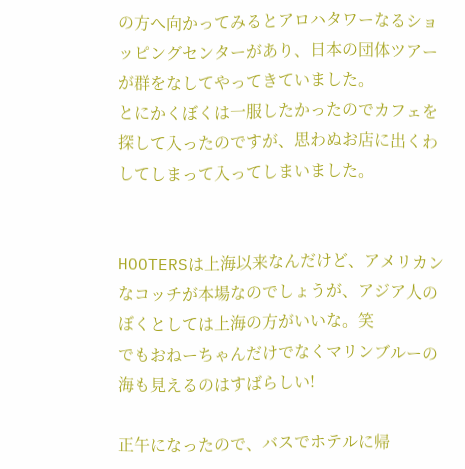の方へ向かってみるとアロハタワーなるショッピングセンターがあり、日本の団体ツアーが群をなしてやってきていました。
とにかくぼくは一服したかったのでカフェを探して入ったのですが、思わぬお店に出くわしてしまって入ってしまいました。


HOOTERSは上海以来なんだけど、アメリカンなコッチが本場なのでしょうが、アジア人のぼくとしては上海の方がいいな。笑
でもおねーちゃんだけでなくマリンブルーの海も見えるのはすばらしい!

正午になったので、バスでホテルに帰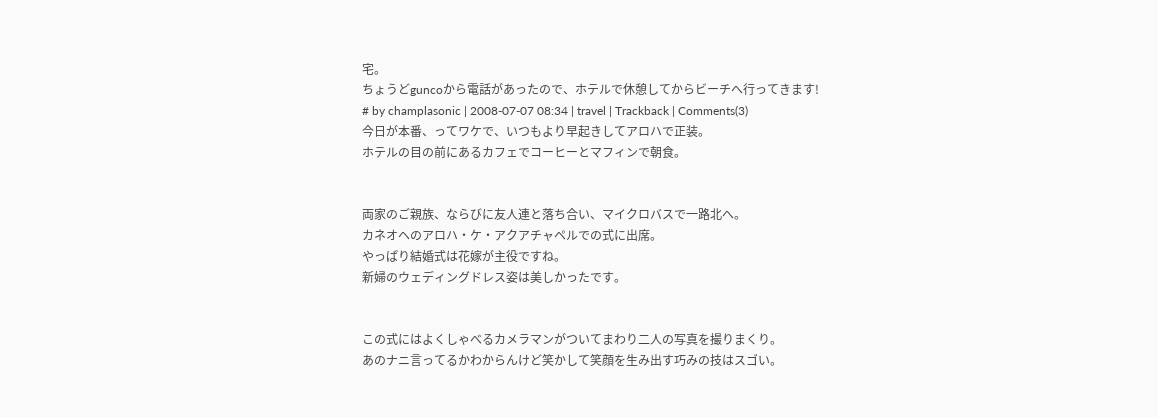宅。
ちょうどguncoから電話があったので、ホテルで休憩してからビーチへ行ってきます!
# by champlasonic | 2008-07-07 08:34 | travel | Trackback | Comments(3)
今日が本番、ってワケで、いつもより早起きしてアロハで正装。
ホテルの目の前にあるカフェでコーヒーとマフィンで朝食。


両家のご親族、ならびに友人連と落ち合い、マイクロバスで一路北へ。
カネオヘのアロハ・ケ・アクアチャペルでの式に出席。
やっぱり結婚式は花嫁が主役ですね。
新婦のウェディングドレス姿は美しかったです。


この式にはよくしゃべるカメラマンがついてまわり二人の写真を撮りまくり。
あのナニ言ってるかわからんけど笑かして笑顔を生み出す巧みの技はスゴい。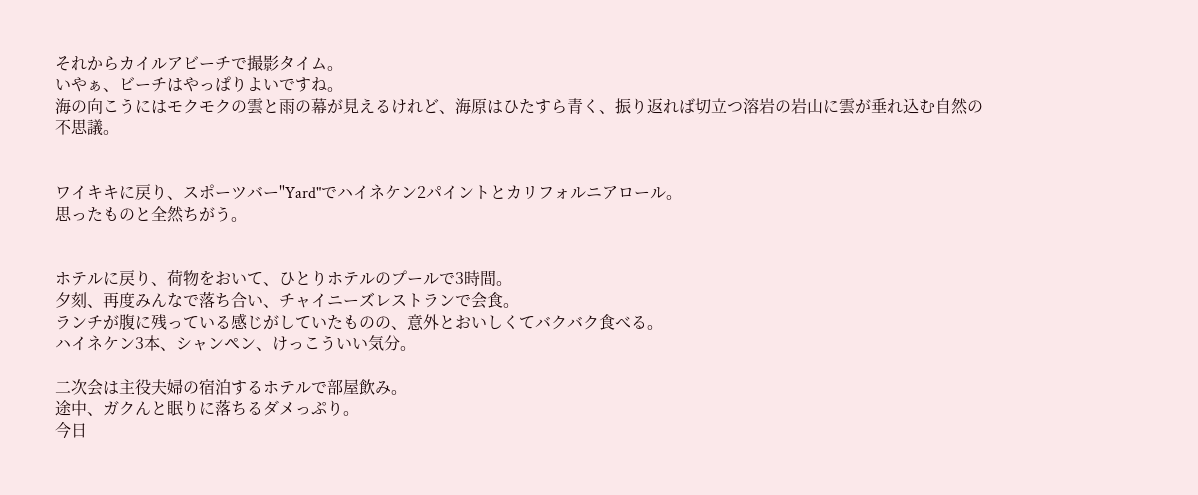それからカイルアビーチで撮影タイム。
いやぁ、ビーチはやっぱりよいですね。
海の向こうにはモクモクの雲と雨の幕が見えるけれど、海原はひたすら青く、振り返れば切立つ溶岩の岩山に雲が垂れ込む自然の不思議。


ワイキキに戻り、スポーツバー"Yard"でハイネケン2パイントとカリフォルニアロール。
思ったものと全然ちがう。


ホテルに戻り、荷物をおいて、ひとりホテルのプールで3時間。
夕刻、再度みんなで落ち合い、チャイニーズレストランで会食。
ランチが腹に残っている感じがしていたものの、意外とおいしくてバクバク食べる。
ハイネケン3本、シャンペン、けっこういい気分。

二次会は主役夫婦の宿泊するホテルで部屋飲み。
途中、ガクんと眠りに落ちるダメっぷり。
今日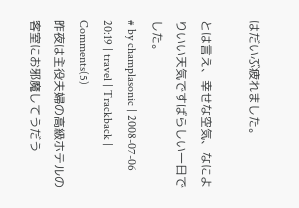はだいぶ疲れました。

とは言え、幸せな空気、なによりいい天気ですばらしい一日でした。
# by champlasonic | 2008-07-06 20:19 | travel | Trackback | Comments(5)
昨夜は主役夫婦の高級ホテルの客室にお邪魔してうだう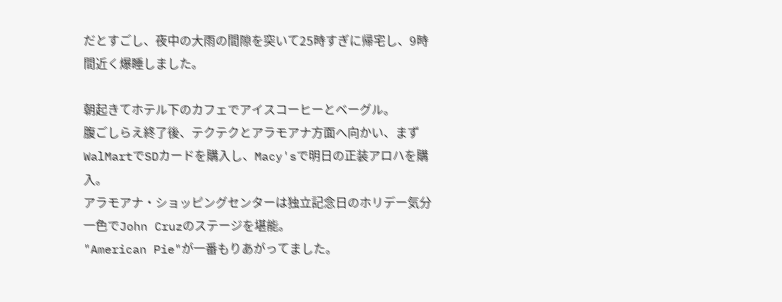だとすごし、夜中の大雨の間隙を突いて25時すぎに帰宅し、9時間近く爆睡しました。

朝起きてホテル下のカフェでアイスコーヒーとベーグル。
腹ごしらえ終了後、テクテクとアラモアナ方面へ向かい、まずWalMartでSDカードを購入し、Macy'sで明日の正装アロハを購入。
アラモアナ・ショッピングセンターは独立記念日のホリデー気分一色でJohn Cruzのステージを堪能。
"American Pie"が一番もりあがってました。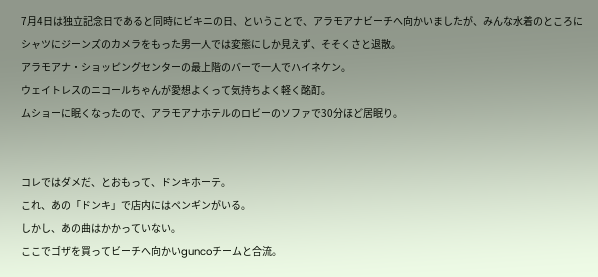7月4日は独立記念日であると同時にビキニの日、ということで、アラモアナビーチへ向かいましたが、みんな水着のところにシャツにジーンズのカメラをもった男一人では変態にしか見えず、そそくさと退散。
アラモアナ・ショッピングセンターの最上階のバーで一人でハイネケン。
ウェイトレスのニコールちゃんが愛想よくって気持ちよく軽く酩酊。
ムショーに眠くなったので、アラモアナホテルのロビーのソファで30分ほど居眠り。


コレではダメだ、とおもって、ドンキホーテ。
これ、あの「ドンキ」で店内にはペンギンがいる。
しかし、あの曲はかかっていない。
ここでゴザを買ってビーチへ向かいguncoチームと合流。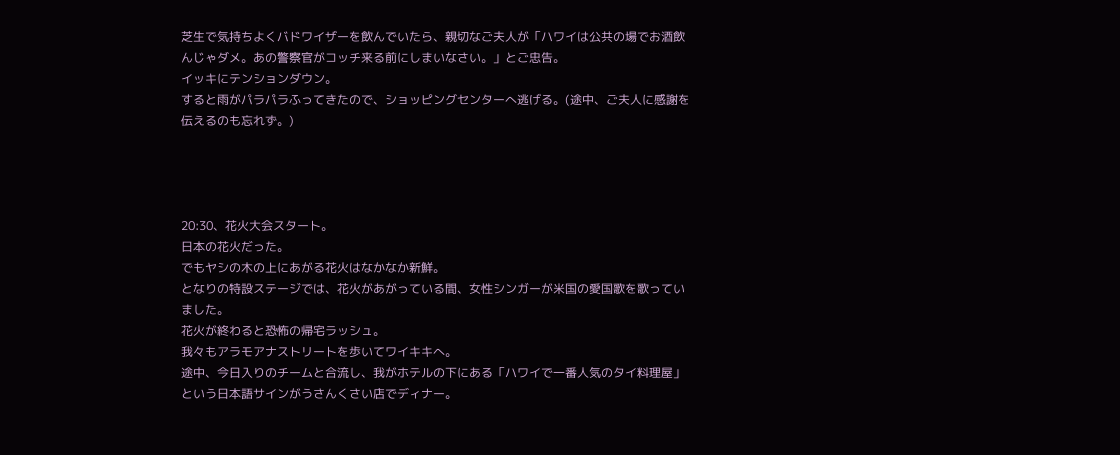芝生で気持ちよくバドワイザーを飲んでいたら、親切なご夫人が「ハワイは公共の場でお酒飲んじゃダメ。あの警察官がコッチ来る前にしまいなさい。」とご忠告。
イッキにテンションダウン。
すると雨がパラパラふってきたので、ショッピングセンターへ逃げる。(途中、ご夫人に感謝を伝えるのも忘れず。)




20:30、花火大会スタート。
日本の花火だった。
でもヤシの木の上にあがる花火はなかなか新鮮。
となりの特設ステージでは、花火があがっている間、女性シンガーが米国の愛国歌を歌っていました。
花火が終わると恐怖の帰宅ラッシュ。
我々もアラモアナストリートを歩いてワイキキへ。
途中、今日入りのチームと合流し、我がホテルの下にある「ハワイで一番人気のタイ料理屋」という日本語サインがうさんくさい店でディナー。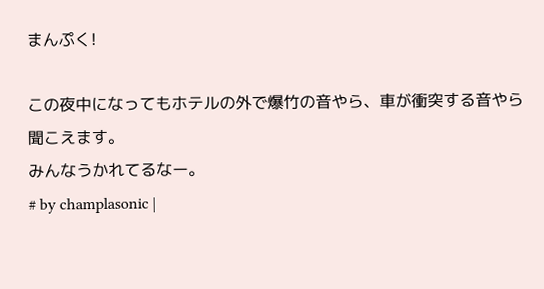まんぷく!

この夜中になってもホテルの外で爆竹の音やら、車が衝突する音やら聞こえます。
みんなうかれてるなー。
# by champlasonic |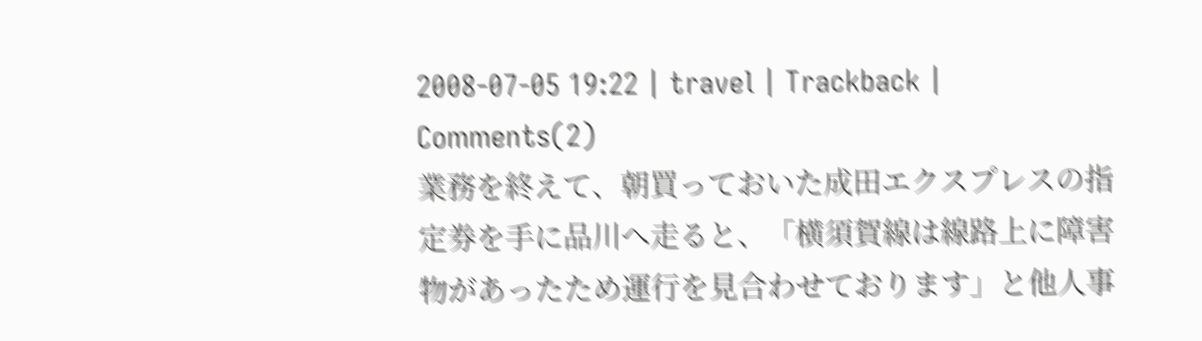2008-07-05 19:22 | travel | Trackback | Comments(2)
業務を終えて、朝買っておいた成田エクスプレスの指定券を手に品川へ走ると、「横須賀線は線路上に障害物があったため運行を見合わせております」と他人事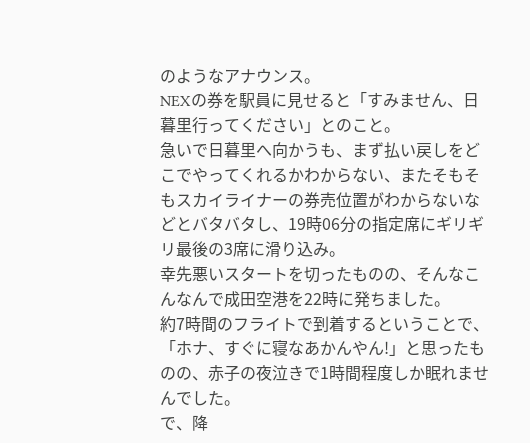のようなアナウンス。
NEXの券を駅員に見せると「すみません、日暮里行ってください」とのこと。
急いで日暮里へ向かうも、まず払い戻しをどこでやってくれるかわからない、またそもそもスカイライナーの券売位置がわからないなどとバタバタし、19時06分の指定席にギリギリ最後の3席に滑り込み。
幸先悪いスタートを切ったものの、そんなこんなんで成田空港を22時に発ちました。
約7時間のフライトで到着するということで、「ホナ、すぐに寝なあかんやん!」と思ったものの、赤子の夜泣きで1時間程度しか眠れませんでした。
で、降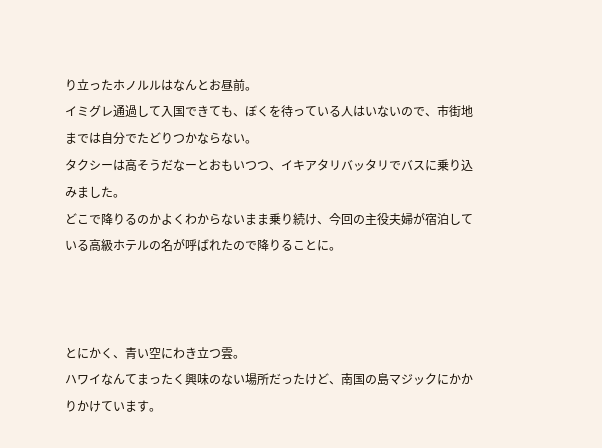り立ったホノルルはなんとお昼前。
イミグレ通過して入国できても、ぼくを待っている人はいないので、市街地までは自分でたどりつかならない。
タクシーは高そうだなーとおもいつつ、イキアタリバッタリでバスに乗り込みました。
どこで降りるのかよくわからないまま乗り続け、今回の主役夫婦が宿泊している高級ホテルの名が呼ばれたので降りることに。



とにかく、青い空にわき立つ雲。
ハワイなんてまったく興味のない場所だったけど、南国の島マジックにかかりかけています。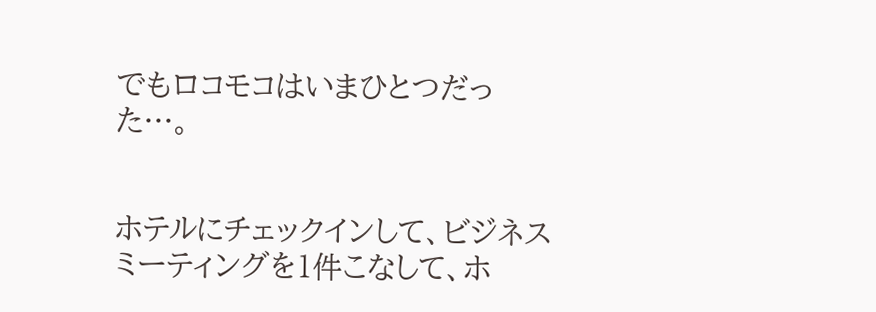でもロコモコはいまひとつだった…。


ホテルにチェックインして、ビジネスミーティングを1件こなして、ホ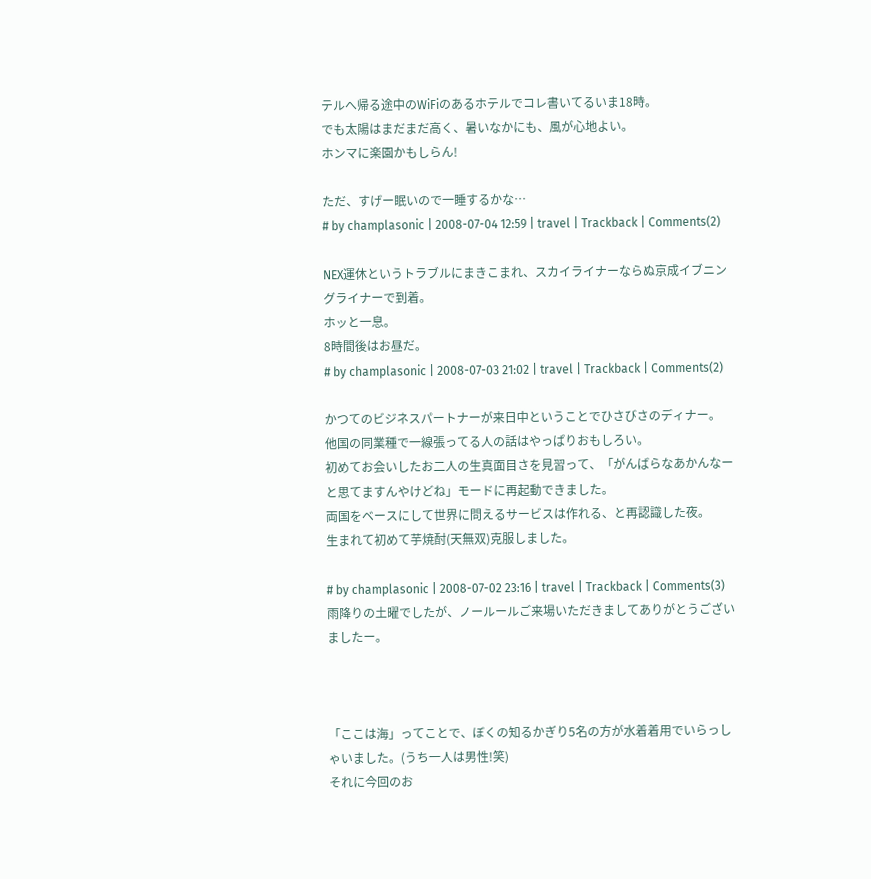テルへ帰る途中のWiFiのあるホテルでコレ書いてるいま18時。
でも太陽はまだまだ高く、暑いなかにも、風が心地よい。
ホンマに楽園かもしらん!

ただ、すげー眠いので一睡するかな…
# by champlasonic | 2008-07-04 12:59 | travel | Trackback | Comments(2)

NEX運休というトラブルにまきこまれ、スカイライナーならぬ京成イブニングライナーで到着。
ホッと一息。
8時間後はお昼だ。
# by champlasonic | 2008-07-03 21:02 | travel | Trackback | Comments(2)

かつてのビジネスパートナーが来日中ということでひさびさのディナー。
他国の同業種で一線張ってる人の話はやっぱりおもしろい。
初めてお会いしたお二人の生真面目さを見習って、「がんばらなあかんなーと思てますんやけどね」モードに再起動できました。
両国をベースにして世界に問えるサービスは作れる、と再認識した夜。
生まれて初めて芋焼酎(天無双)克服しました。

# by champlasonic | 2008-07-02 23:16 | travel | Trackback | Comments(3)
雨降りの土曜でしたが、ノールールご来場いただきましてありがとうございましたー。



「ここは海」ってことで、ぼくの知るかぎり5名の方が水着着用でいらっしゃいました。(うち一人は男性!笑)
それに今回のお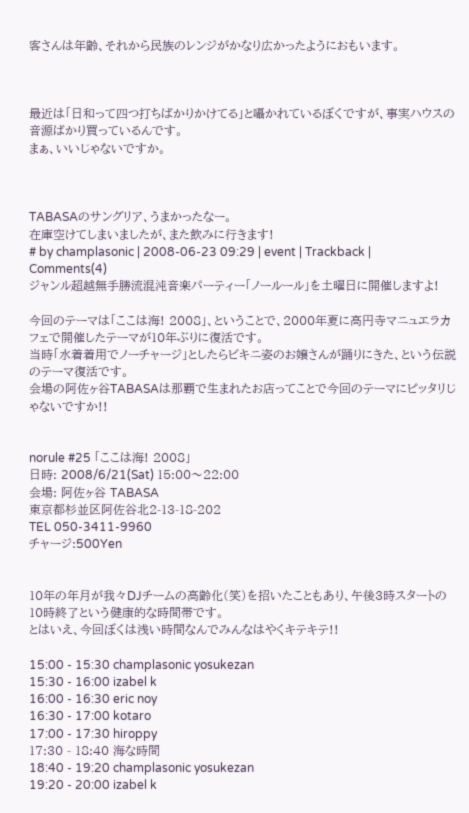客さんは年齢、それから民族のレンジがかなり広かったようにおもいます。



最近は「日和って四つ打ちばかりかけてる」と囁かれているぼくですが、事実ハウスの音源ばかり買っているんです。
まぁ、いいじゃないですか。



TABASAのサングリア、うまかったなー。
在庫空けてしまいましたが、また飲みに行きます!
# by champlasonic | 2008-06-23 09:29 | event | Trackback | Comments(4)
ジャンル超越無手勝流混沌音楽パーティー「ノールール」を土曜日に開催しますよ!

今回のテーマは「ここは海! 2008」、ということで、2000年夏に高円寺マニュエラカフェで開催したテーマが10年ぶりに復活です。
当時「水着着用でノーチャージ」としたらビキニ姿のお嬢さんが踊りにきた、という伝説のテーマ復活です。
会場の阿佐ヶ谷TABASAは那覇で生まれたお店ってことで今回のテーマにピッタリじゃないですか!!


norule #25 「ここは海! 2008」
日時: 2008/6/21(Sat) 15:00〜22:00
会場: 阿佐ヶ谷 TABASA
東京都杉並区阿佐谷北2-13-18-202
TEL 050-3411-9960
チャージ:500Yen


10年の年月が我々DJチームの高齢化(笑)を招いたこともあり、午後3時スタートの10時終了という健康的な時間帯です。
とはいえ、今回ぼくは浅い時間なんでみんなはやくキテキテ!!

15:00 - 15:30 champlasonic yosukezan
15:30 - 16:00 izabel k
16:00 - 16:30 eric noy
16:30 - 17:00 kotaro
17:00 - 17:30 hiroppy
17:30 - 18:40 海な時間
18:40 - 19:20 champlasonic yosukezan
19:20 - 20:00 izabel k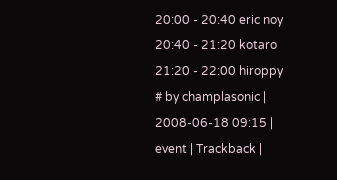20:00 - 20:40 eric noy
20:40 - 21:20 kotaro
21:20 - 22:00 hiroppy
# by champlasonic | 2008-06-18 09:15 | event | Trackback |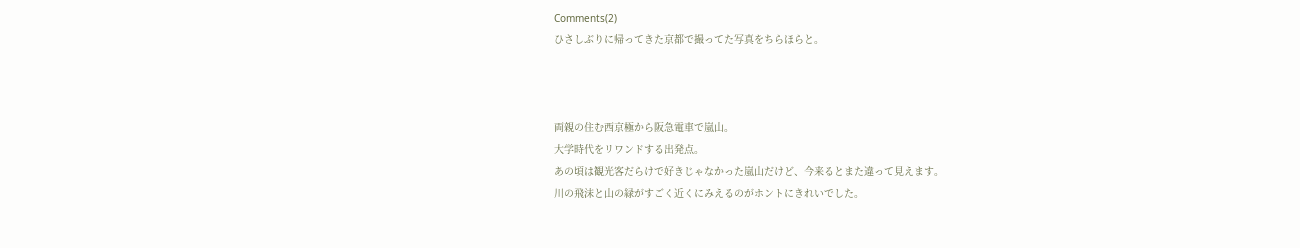Comments(2)
ひさしぶりに帰ってきた京都で撮ってた写真をちらほらと。



両親の住む西京極から阪急電車で嵐山。
大学時代をリワンドする出発点。
あの頃は観光客だらけで好きじゃなかった嵐山だけど、今来るとまた違って見えます。
川の飛沫と山の緑がすごく近くにみえるのがホントにきれいでした。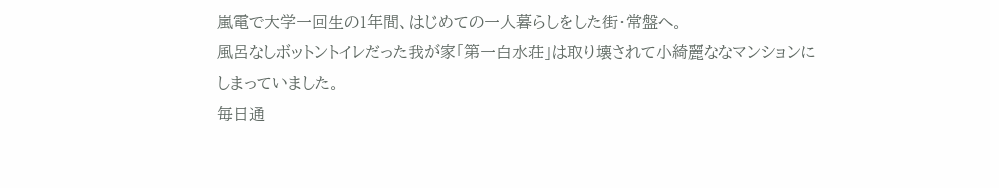嵐電で大学一回生の1年間、はじめての一人暮らしをした街・常盤へ。
風呂なしボットントイレだった我が家「第一白水荘」は取り壊されて小綺麗ななマンションにしまっていました。
毎日通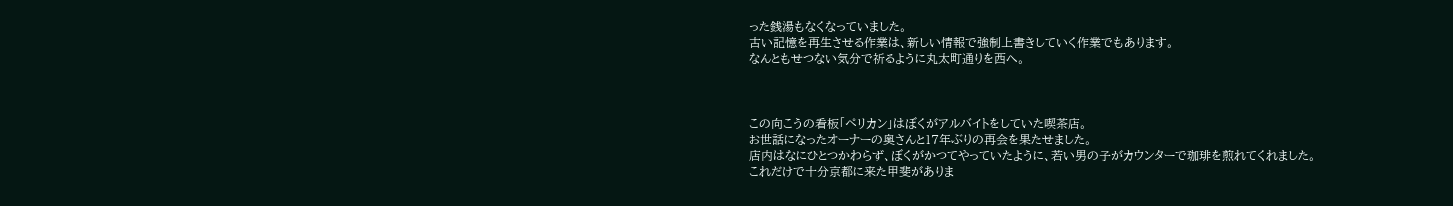った銭湯もなくなっていました。
古い記憶を再生させる作業は、新しい情報で強制上書きしていく作業でもあります。
なんともせつない気分で祈るように丸太町通りを西へ。



この向こうの看板「ペリカン」はぼくがアルバイトをしていた喫茶店。
お世話になったオーナーの奥さんと17年ぶりの再会を果たせました。
店内はなにひとつかわらず、ぼくがかつてやっていたように、若い男の子がカウンターで珈琲を煎れてくれました。
これだけで十分京都に来た甲斐がありま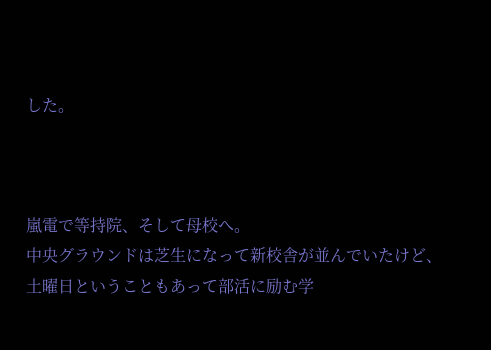した。



嵐電で等持院、そして母校へ。
中央グラウンドは芝生になって新校舎が並んでいたけど、土曜日ということもあって部活に励む学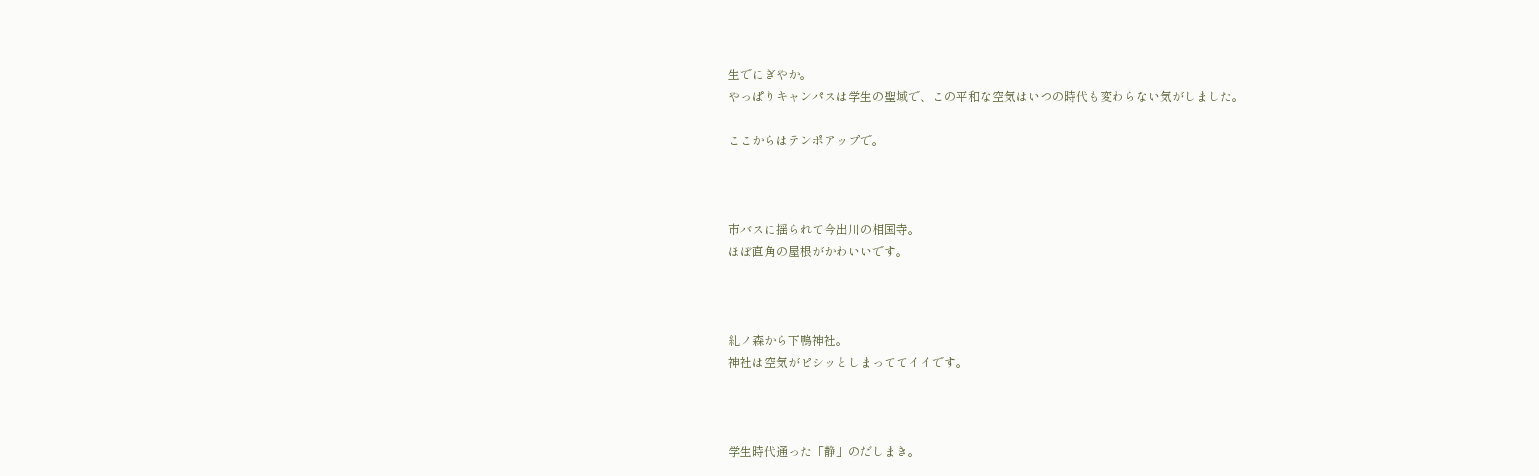生でにぎやか。
やっぱりキャンパスは学生の聖域で、この平和な空気はいつの時代も変わらない気がしました。

ここからはテンポアップで。



市バスに揺られて今出川の相国寺。
ほぼ直角の屋根がかわいいです。



糺ノ森から下鴨神社。
神社は空気がピシッとしまっててイイです。



学生時代通った「静」のだしまき。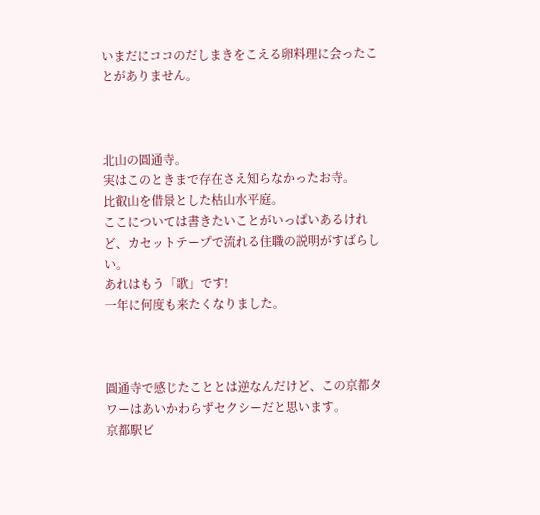いまだにココのだしまきをこえる卵料理に会ったことがありません。



北山の圓通寺。
実はこのときまで存在さえ知らなかったお寺。
比叡山を借景とした枯山水平庭。
ここについては書きたいことがいっぱいあるけれど、カセットテープで流れる住職の説明がすばらしい。
あれはもう「歌」です!
一年に何度も来たくなりました。



圓通寺で感じたこととは逆なんだけど、この京都タワーはあいかわらずセクシーだと思います。
京都駅ビ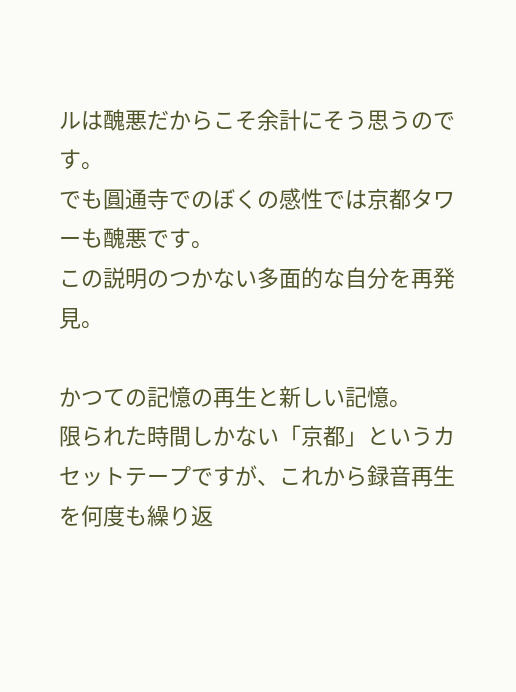ルは醜悪だからこそ余計にそう思うのです。
でも圓通寺でのぼくの感性では京都タワーも醜悪です。
この説明のつかない多面的な自分を再発見。

かつての記憶の再生と新しい記憶。
限られた時間しかない「京都」というカセットテープですが、これから録音再生を何度も繰り返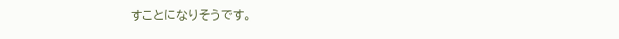すことになりそうです。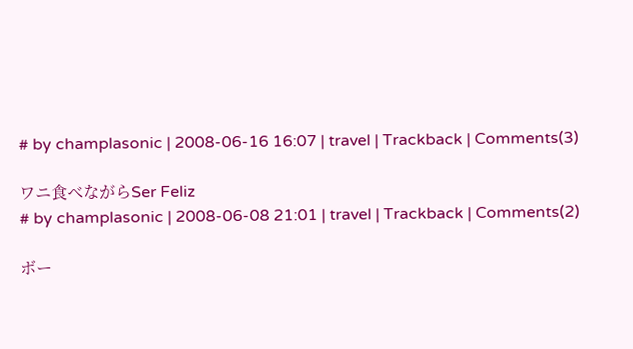# by champlasonic | 2008-06-16 16:07 | travel | Trackback | Comments(3)

ワニ食べながらSer Feliz
# by champlasonic | 2008-06-08 21:01 | travel | Trackback | Comments(2)

ボー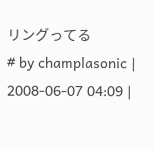リングってる
# by champlasonic | 2008-06-07 04:09 |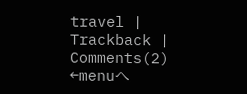travel | Trackback | Comments(2)
←menuへ